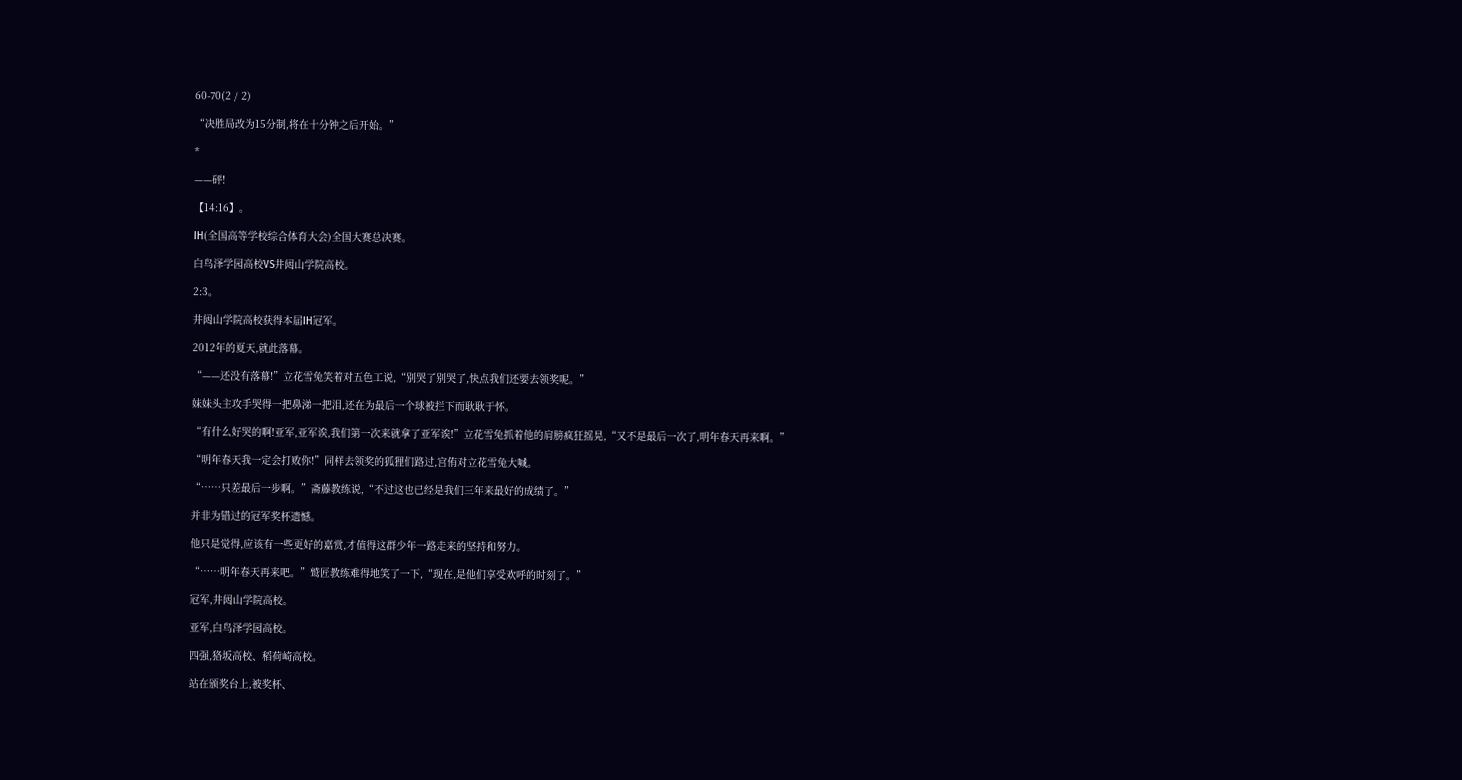60-70(2 / 2)

“决胜局改为15分制,将在十分钟之后开始。”

*

——砰!

【14:16】。

IH(全国高等学校综合体育大会)全国大赛总决赛。

白鸟泽学园高校VS井闼山学院高校。

2:3。

井闼山学院高校获得本届IH冠军。

2012年的夏天,就此落幕。

“——还没有落幕!”立花雪兔笑着对五色工说,“别哭了别哭了,快点我们还要去领奖呢。”

妹妹头主攻手哭得一把鼻涕一把泪,还在为最后一个球被拦下而耿耿于怀。

“有什么好哭的啊!亚军,亚军诶,我们第一次来就拿了亚军诶!”立花雪兔抓着他的肩膀疯狂摇晃,“又不是最后一次了,明年春天再来啊。”

“明年春天我一定会打败你!”同样去领奖的狐狸们路过,宫侑对立花雪兔大喊。

“……只差最后一步啊。”斋藤教练说,“不过这也已经是我们三年来最好的成绩了。”

并非为错过的冠军奖杯遗憾。

他只是觉得,应该有一些更好的嘉赏,才值得这群少年一路走来的坚持和努力。

“……明年春天再来吧。”鹫匠教练难得地笑了一下,“现在,是他们享受欢呼的时刻了。”

冠军,井闼山学院高校。

亚军,白鸟泽学园高校。

四强,狢坂高校、稻荷崎高校。

站在颁奖台上,被奖杯、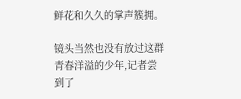鲜花和久久的掌声簇拥。

镜头当然也没有放过这群青春洋溢的少年,记者尝到了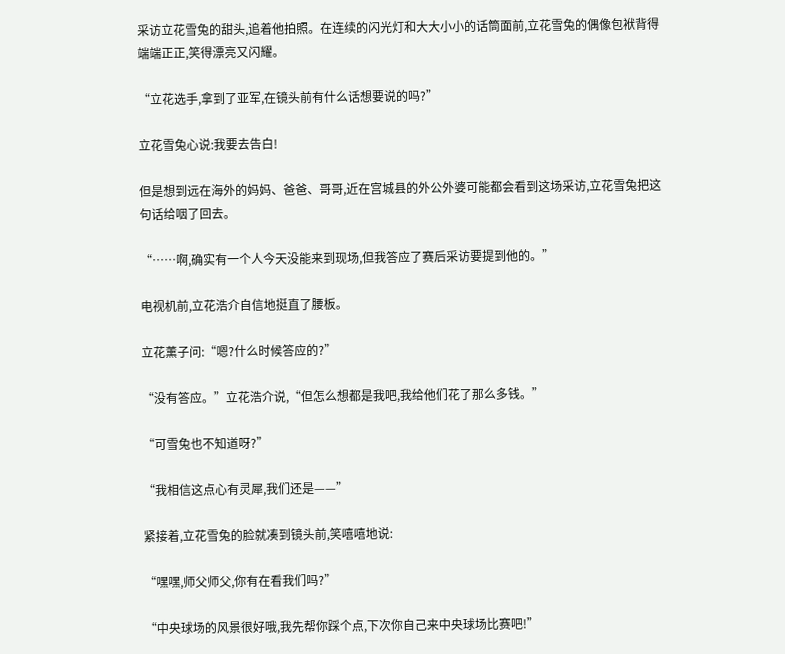采访立花雪兔的甜头,追着他拍照。在连续的闪光灯和大大小小的话筒面前,立花雪兔的偶像包袱背得端端正正,笑得漂亮又闪耀。

“立花选手,拿到了亚军,在镜头前有什么话想要说的吗?”

立花雪兔心说:我要去告白!

但是想到远在海外的妈妈、爸爸、哥哥,近在宫城县的外公外婆可能都会看到这场采访,立花雪兔把这句话给咽了回去。

“……啊,确实有一个人今天没能来到现场,但我答应了赛后采访要提到他的。”

电视机前,立花浩介自信地挺直了腰板。

立花薰子问:“嗯?什么时候答应的?”

“没有答应。”立花浩介说,“但怎么想都是我吧,我给他们花了那么多钱。”

“可雪兔也不知道呀?”

“我相信这点心有灵犀,我们还是——”

紧接着,立花雪兔的脸就凑到镜头前,笑嘻嘻地说:

“嘿嘿,师父师父,你有在看我们吗?”

“中央球场的风景很好哦,我先帮你踩个点,下次你自己来中央球场比赛吧!”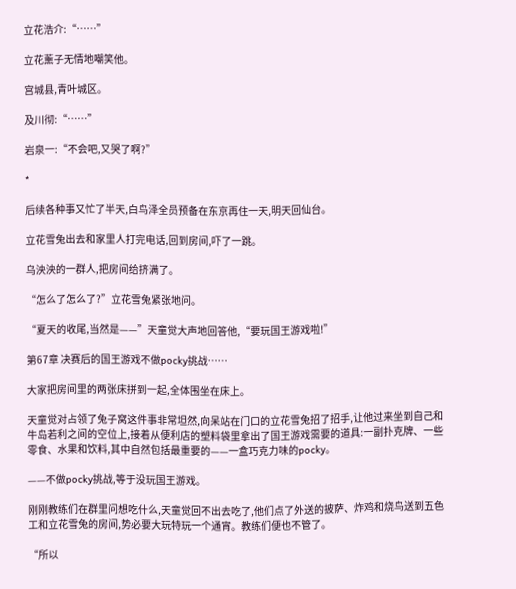立花浩介:“……”

立花薰子无情地嘲笑他。

宫城县,青叶城区。

及川彻:“……”

岩泉一:“不会吧,又哭了啊?”

*

后续各种事又忙了半天,白鸟泽全员预备在东京再住一天,明天回仙台。

立花雪兔出去和家里人打完电话,回到房间,吓了一跳。

乌泱泱的一群人,把房间给挤满了。

“怎么了怎么了?”立花雪兔紧张地问。

“夏天的收尾,当然是——”天童觉大声地回答他,“要玩国王游戏啦!”

第67章 决赛后的国王游戏不做pocky挑战……

大家把房间里的两张床拼到一起,全体围坐在床上。

天童觉对占领了兔子窝这件事非常坦然,向呆站在门口的立花雪兔招了招手,让他过来坐到自己和牛岛若利之间的空位上,接着从便利店的塑料袋里拿出了国王游戏需要的道具:一副扑克牌、一些零食、水果和饮料,其中自然包括最重要的——一盒巧克力味的pocky。

——不做pocky挑战,等于没玩国王游戏。

刚刚教练们在群里问想吃什么,天童觉回不出去吃了,他们点了外送的披萨、炸鸡和烧鸟送到五色工和立花雪兔的房间,势必要大玩特玩一个通宵。教练们便也不管了。

“所以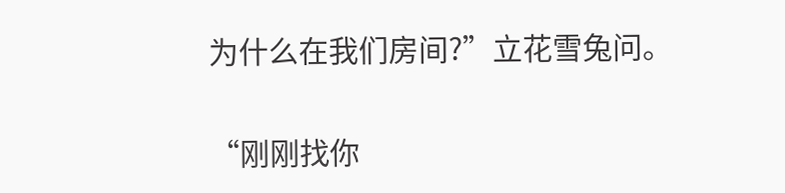为什么在我们房间?”立花雪兔问。

“刚刚找你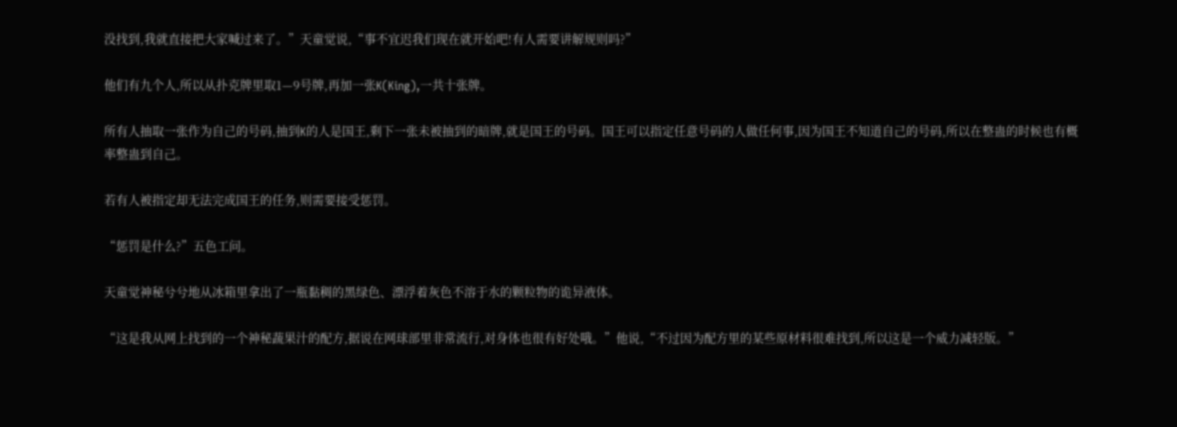没找到,我就直接把大家喊过来了。”天童觉说,“事不宜迟我们现在就开始吧!有人需要讲解规则吗?”

他们有九个人,所以从扑克牌里取1—9号牌,再加一张K(King),一共十张牌。

所有人抽取一张作为自己的号码,抽到K的人是国王,剩下一张未被抽到的暗牌,就是国王的号码。国王可以指定任意号码的人做任何事,因为国王不知道自己的号码,所以在整蛊的时候也有概率整蛊到自己。

若有人被指定却无法完成国王的任务,则需要接受惩罚。

“惩罚是什么?”五色工问。

天童觉神秘兮兮地从冰箱里拿出了一瓶黏稠的黑绿色、漂浮着灰色不溶于水的颗粒物的诡异液体。

“这是我从网上找到的一个神秘蔬果汁的配方,据说在网球部里非常流行,对身体也很有好处哦。”他说,“不过因为配方里的某些原材料很难找到,所以这是一个威力减轻版。”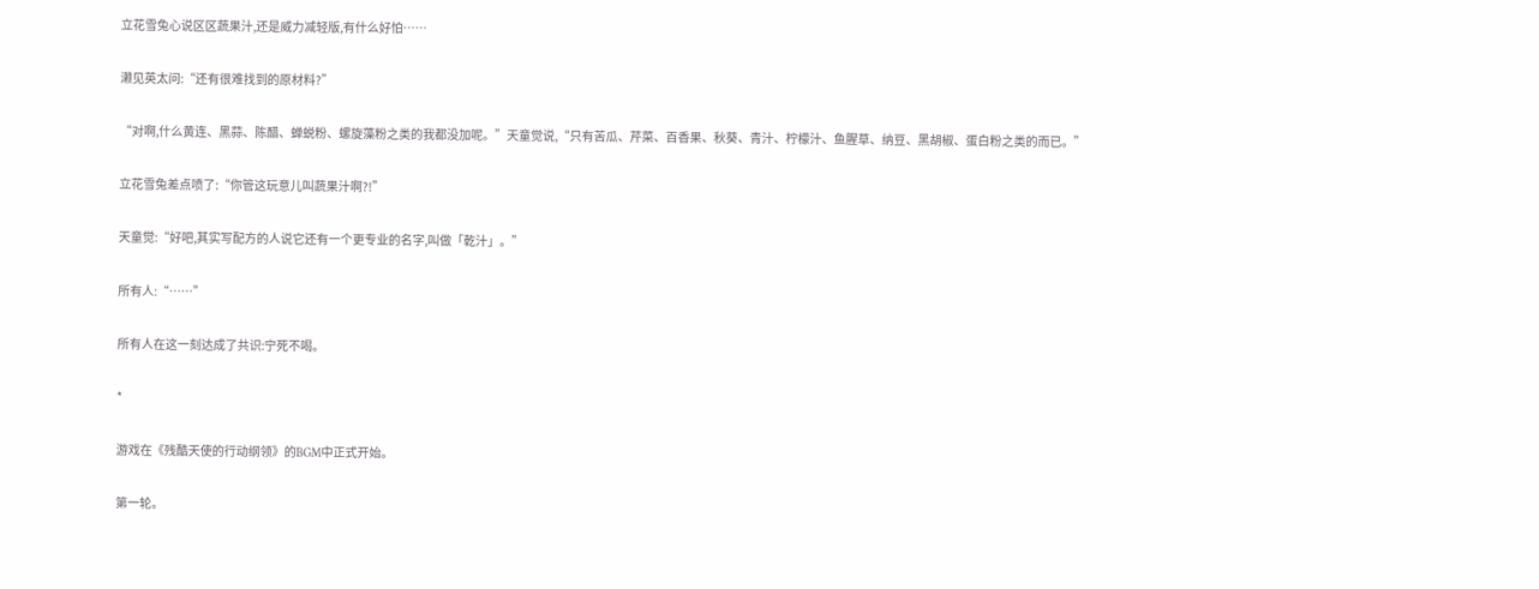立花雪兔心说区区蔬果汁,还是威力减轻版,有什么好怕……

濑见英太问:“还有很难找到的原材料?”

“对啊,什么黄连、黑蒜、陈醋、蝉蜕粉、螺旋藻粉之类的我都没加呢。”天童觉说,“只有苦瓜、芹菜、百香果、秋葵、青汁、柠檬汁、鱼腥草、纳豆、黑胡椒、蛋白粉之类的而已。”

立花雪兔差点喷了:“你管这玩意儿叫蔬果汁啊?!”

天童觉:“好吧,其实写配方的人说它还有一个更专业的名字,叫做「乾汁」。”

所有人:“……”

所有人在这一刻达成了共识:宁死不喝。

*

游戏在《残酷天使的行动纲领》的BGM中正式开始。

第一轮。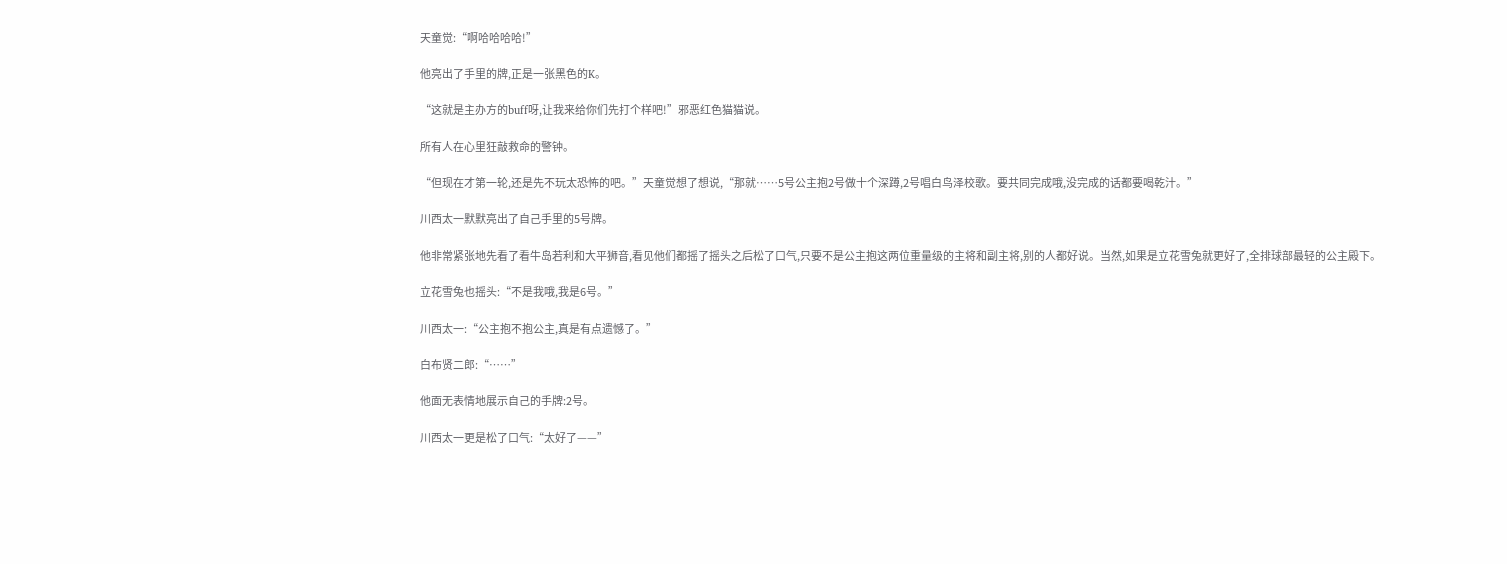天童觉:“啊哈哈哈哈!”

他亮出了手里的牌,正是一张黑色的K。

“这就是主办方的buff呀,让我来给你们先打个样吧!”邪恶红色猫猫说。

所有人在心里狂敲救命的警钟。

“但现在才第一轮,还是先不玩太恐怖的吧。”天童觉想了想说,“那就……5号公主抱2号做十个深蹲,2号唱白鸟泽校歌。要共同完成哦,没完成的话都要喝乾汁。”

川西太一默默亮出了自己手里的5号牌。

他非常紧张地先看了看牛岛若利和大平狮音,看见他们都摇了摇头之后松了口气,只要不是公主抱这两位重量级的主将和副主将,别的人都好说。当然,如果是立花雪兔就更好了,全排球部最轻的公主殿下。

立花雪兔也摇头:“不是我哦,我是6号。”

川西太一:“公主抱不抱公主,真是有点遗憾了。”

白布贤二郎:“……”

他面无表情地展示自己的手牌:2号。

川西太一更是松了口气:“太好了——”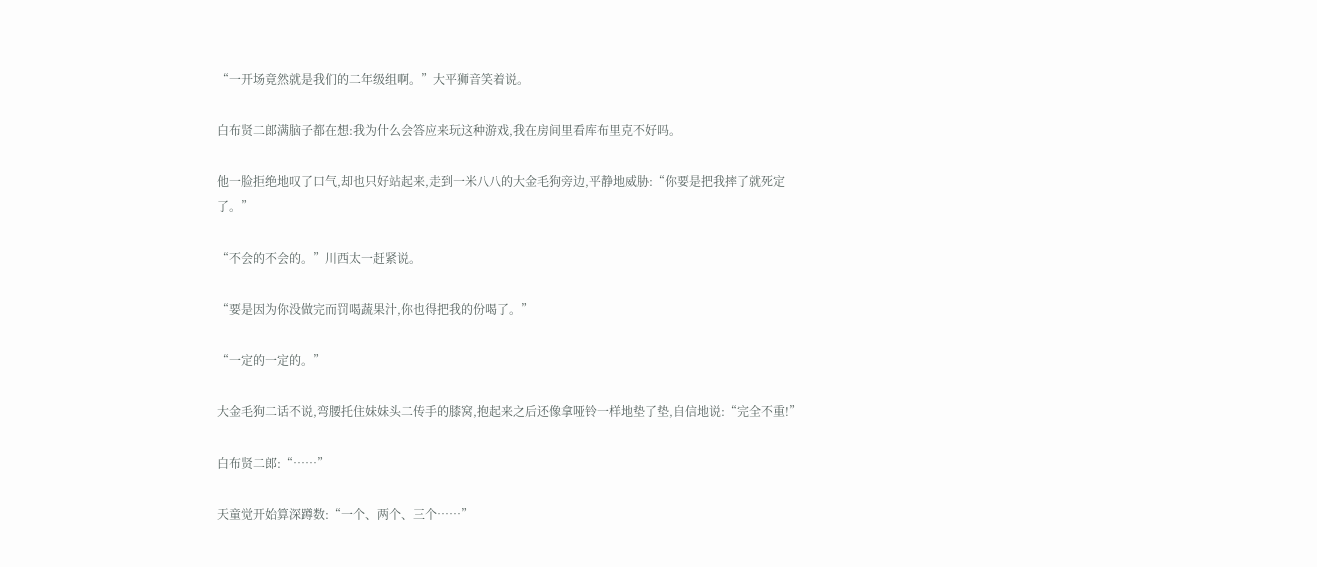“一开场竟然就是我们的二年级组啊。”大平狮音笑着说。

白布贤二郎满脑子都在想:我为什么会答应来玩这种游戏,我在房间里看库布里克不好吗。

他一脸拒绝地叹了口气,却也只好站起来,走到一米八八的大金毛狗旁边,平静地威胁:“你要是把我摔了就死定了。”

“不会的不会的。”川西太一赶紧说。

“要是因为你没做完而罚喝蔬果汁,你也得把我的份喝了。”

“一定的一定的。”

大金毛狗二话不说,弯腰托住妹妹头二传手的膝窝,抱起来之后还像拿哑铃一样地垫了垫,自信地说:“完全不重!”

白布贤二郎:“……”

天童觉开始算深蹲数:“一个、两个、三个……”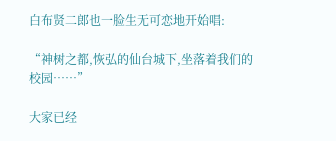白布贤二郎也一脸生无可恋地开始唱:

“神树之都,恢弘的仙台城下,坐落着我们的校园……”

大家已经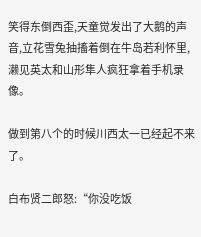笑得东倒西歪,天童觉发出了大鹅的声音,立花雪兔抽搐着倒在牛岛若利怀里,濑见英太和山形隼人疯狂拿着手机录像。

做到第八个的时候川西太一已经起不来了。

白布贤二郎怒:“你没吃饭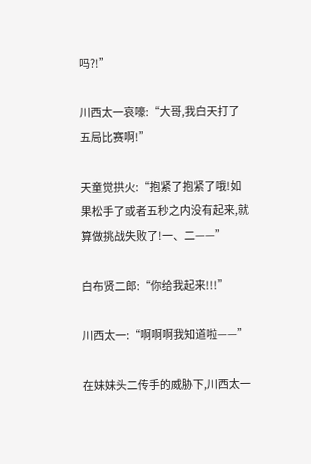吗?!”

川西太一哀嚎:“大哥,我白天打了五局比赛啊!”

天童觉拱火:“抱紧了抱紧了哦!如果松手了或者五秒之内没有起来,就算做挑战失败了!一、二——”

白布贤二郎:“你给我起来!!!”

川西太一:“啊啊啊我知道啦——”

在妹妹头二传手的威胁下,川西太一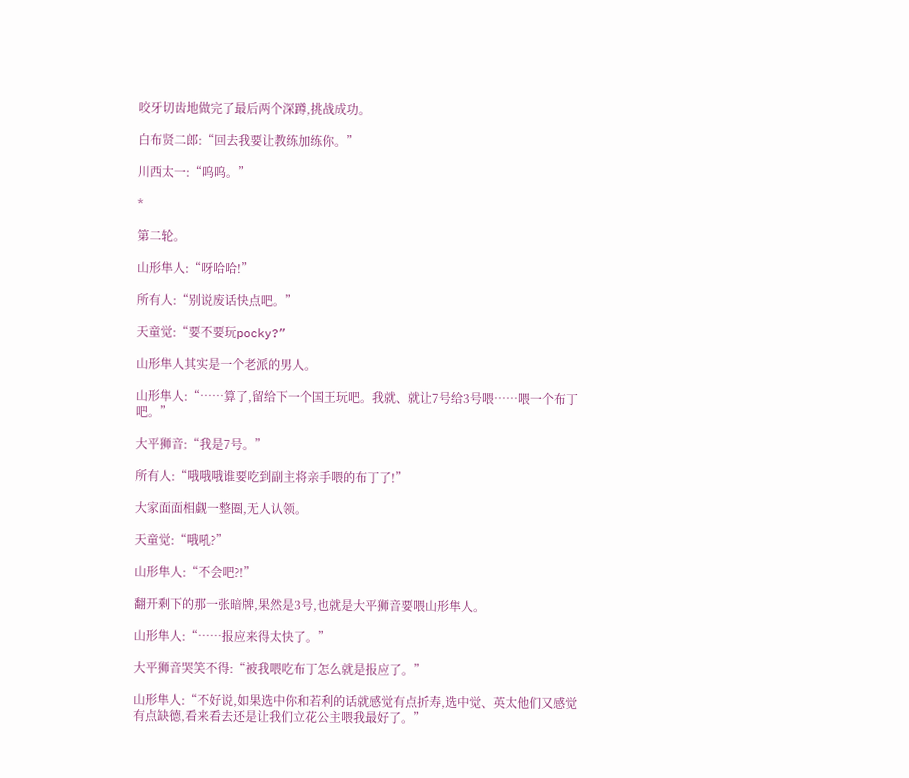咬牙切齿地做完了最后两个深蹲,挑战成功。

白布贤二郎:“回去我要让教练加练你。”

川西太一:“呜呜。”

*

第二轮。

山形隼人:“呀哈哈!”

所有人:“别说废话快点吧。”

天童觉:“要不要玩pocky?”

山形隼人其实是一个老派的男人。

山形隼人:“……算了,留给下一个国王玩吧。我就、就让7号给3号喂……喂一个布丁吧。”

大平狮音:“我是7号。”

所有人:“哦哦哦谁要吃到副主将亲手喂的布丁了!”

大家面面相觑一整圈,无人认领。

天童觉:“哦吼?”

山形隼人:“不会吧?!”

翻开剩下的那一张暗牌,果然是3号,也就是大平狮音要喂山形隼人。

山形隼人:“……报应来得太快了。”

大平狮音哭笑不得:“被我喂吃布丁怎么就是报应了。”

山形隼人:“不好说,如果选中你和若利的话就感觉有点折寿,选中觉、英太他们又感觉有点缺德,看来看去还是让我们立花公主喂我最好了。”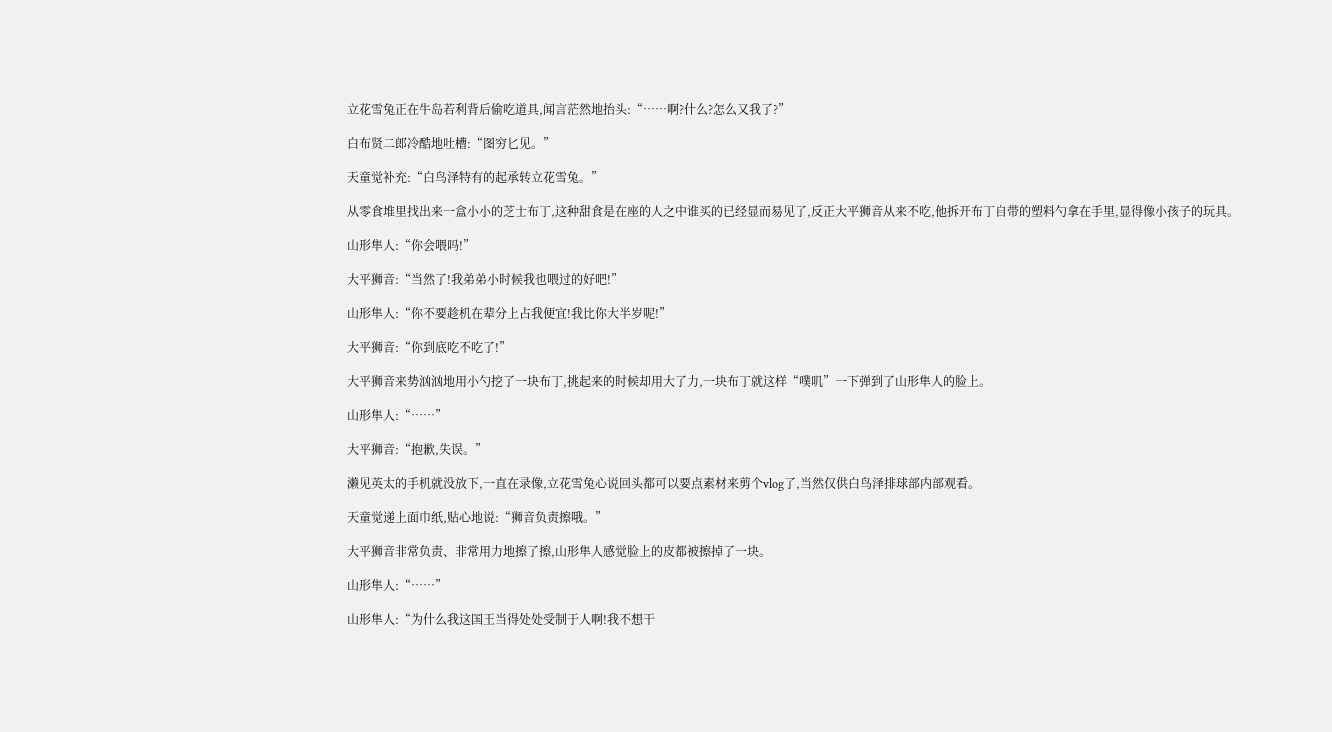立花雪兔正在牛岛若利背后偷吃道具,闻言茫然地抬头:“……啊?什么?怎么又我了?”

白布贤二郎冷酷地吐槽:“图穷匕见。”

天童觉补充:“白鸟泽特有的起承转立花雪兔。”

从零食堆里找出来一盒小小的芝士布丁,这种甜食是在座的人之中谁买的已经显而易见了,反正大平狮音从来不吃,他拆开布丁自带的塑料勺拿在手里,显得像小孩子的玩具。

山形隼人:“你会喂吗!”

大平狮音:“当然了!我弟弟小时候我也喂过的好吧!”

山形隼人:“你不要趁机在辈分上占我便宜!我比你大半岁呢!”

大平狮音:“你到底吃不吃了!”

大平狮音来势汹汹地用小勺挖了一块布丁,挑起来的时候却用大了力,一块布丁就这样“噗叽”一下弹到了山形隼人的脸上。

山形隼人:“……”

大平狮音:“抱歉,失误。”

濑见英太的手机就没放下,一直在录像,立花雪兔心说回头都可以要点素材来剪个vlog了,当然仅供白鸟泽排球部内部观看。

天童觉递上面巾纸,贴心地说:“狮音负责擦哦。”

大平狮音非常负责、非常用力地擦了擦,山形隼人感觉脸上的皮都被擦掉了一块。

山形隼人:“……”

山形隼人:“为什么我这国王当得处处受制于人啊!我不想干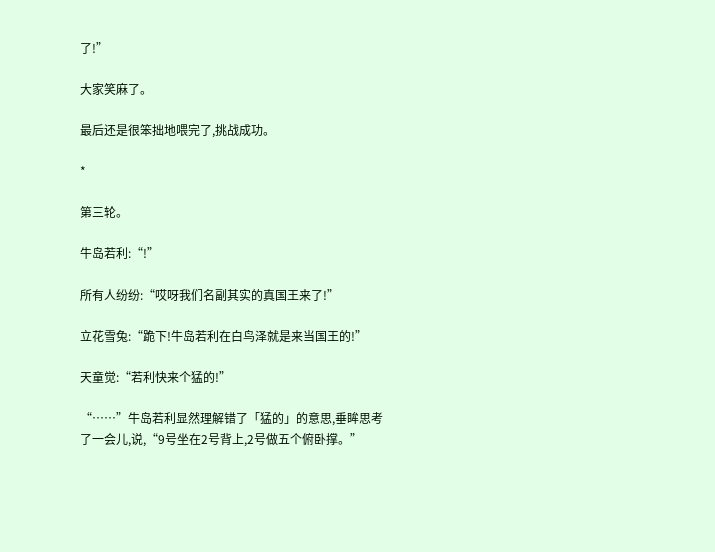了!”

大家笑麻了。

最后还是很笨拙地喂完了,挑战成功。

*

第三轮。

牛岛若利:“!”

所有人纷纷:“哎呀我们名副其实的真国王来了!”

立花雪兔:“跪下!牛岛若利在白鸟泽就是来当国王的!”

天童觉:“若利快来个猛的!”

“……”牛岛若利显然理解错了「猛的」的意思,垂眸思考了一会儿,说,“9号坐在2号背上,2号做五个俯卧撑。”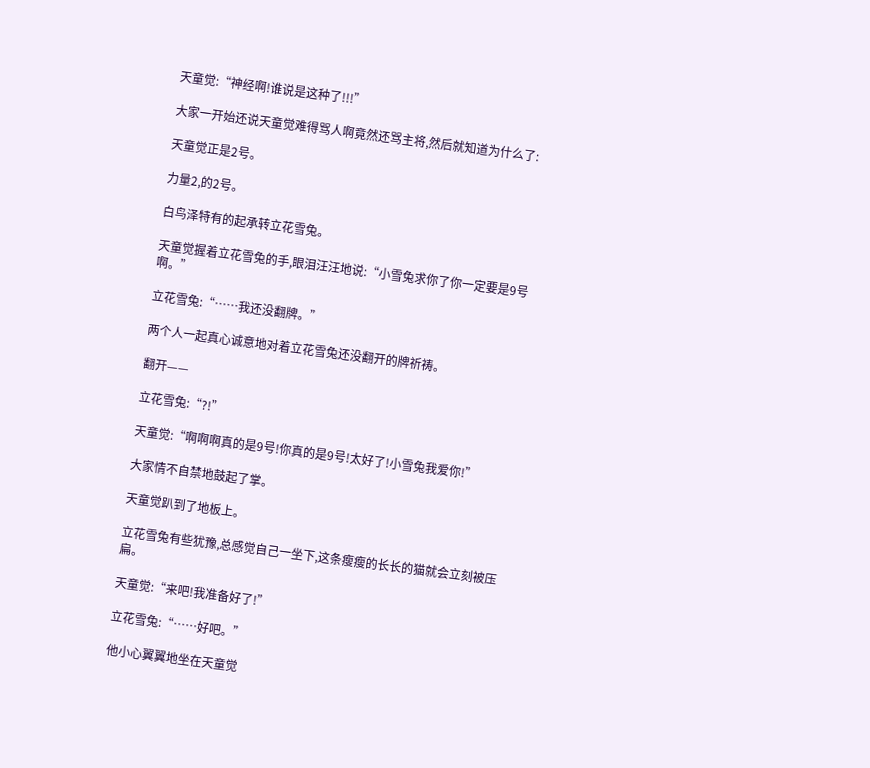天童觉:“神经啊!谁说是这种了!!!”

大家一开始还说天童觉难得骂人啊竟然还骂主将,然后就知道为什么了:

天童觉正是2号。

力量2,的2号。

白鸟泽特有的起承转立花雪兔。

天童觉握着立花雪兔的手,眼泪汪汪地说:“小雪兔求你了你一定要是9号啊。”

立花雪兔:“……我还没翻牌。”

两个人一起真心诚意地对着立花雪兔还没翻开的牌祈祷。

翻开——

立花雪兔:“?!”

天童觉:“啊啊啊真的是9号!你真的是9号!太好了!小雪兔我爱你!”

大家情不自禁地鼓起了掌。

天童觉趴到了地板上。

立花雪兔有些犹豫,总感觉自己一坐下,这条瘦瘦的长长的猫就会立刻被压扁。

天童觉:“来吧!我准备好了!”

立花雪兔:“……好吧。”

他小心翼翼地坐在天童觉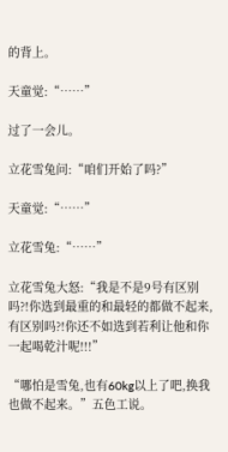的背上。

天童觉:“……”

过了一会儿。

立花雪兔问:“咱们开始了吗?”

天童觉:“……”

立花雪兔:“……”

立花雪兔大怒:“我是不是9号有区别吗?!你选到最重的和最轻的都做不起来,有区别吗?!你还不如选到若利让他和你一起喝乾汁呢!!!”

“哪怕是雪兔,也有60kg以上了吧,换我也做不起来。”五色工说。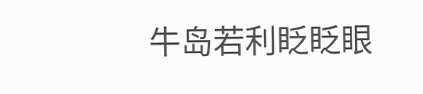牛岛若利眨眨眼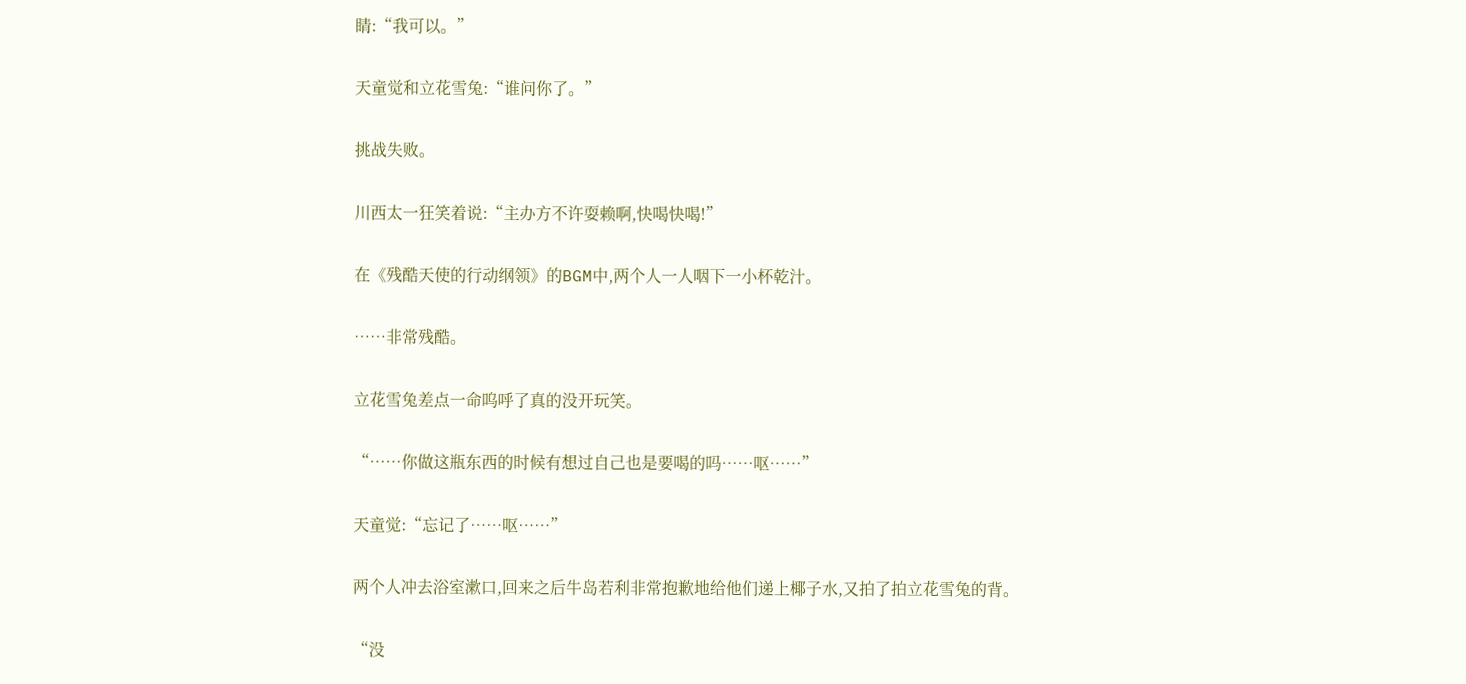睛:“我可以。”

天童觉和立花雪兔:“谁问你了。”

挑战失败。

川西太一狂笑着说:“主办方不许耍赖啊,快喝快喝!”

在《残酷天使的行动纲领》的BGM中,两个人一人咽下一小杯乾汁。

……非常残酷。

立花雪兔差点一命呜呼了真的没开玩笑。

“……你做这瓶东西的时候有想过自己也是要喝的吗……呕……”

天童觉:“忘记了……呕……”

两个人冲去浴室漱口,回来之后牛岛若利非常抱歉地给他们递上椰子水,又拍了拍立花雪兔的背。

“没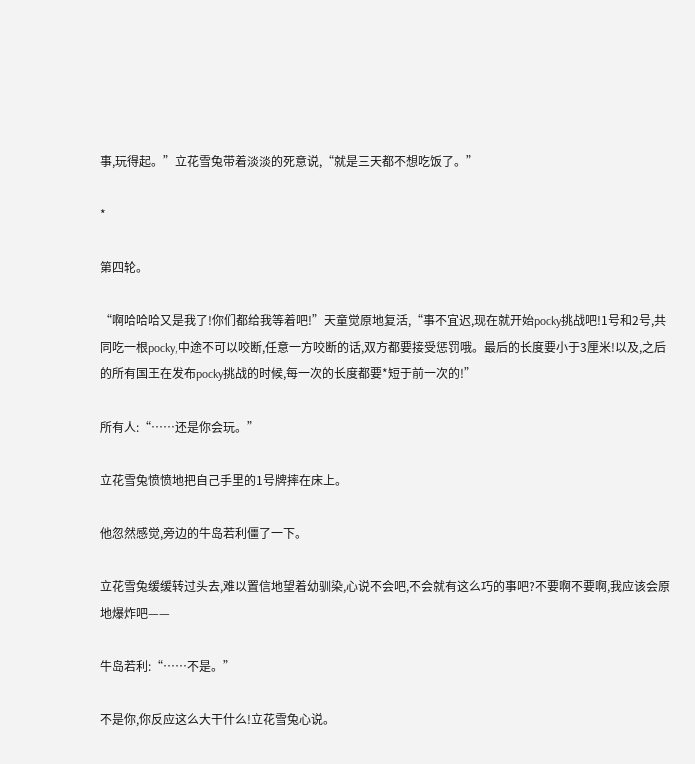事,玩得起。”立花雪兔带着淡淡的死意说,“就是三天都不想吃饭了。”

*

第四轮。

“啊哈哈哈又是我了!你们都给我等着吧!”天童觉原地复活,“事不宜迟,现在就开始pocky挑战吧!1号和2号,共同吃一根pocky,中途不可以咬断,任意一方咬断的话,双方都要接受惩罚哦。最后的长度要小于3厘米!以及,之后的所有国王在发布pocky挑战的时候,每一次的长度都要*短于前一次的!”

所有人:“……还是你会玩。”

立花雪兔愤愤地把自己手里的1号牌摔在床上。

他忽然感觉,旁边的牛岛若利僵了一下。

立花雪兔缓缓转过头去,难以置信地望着幼驯染,心说不会吧,不会就有这么巧的事吧?不要啊不要啊,我应该会原地爆炸吧——

牛岛若利:“……不是。”

不是你,你反应这么大干什么!立花雪兔心说。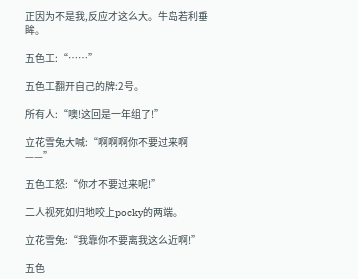正因为不是我,反应才这么大。牛岛若利垂眸。

五色工:“……”

五色工翻开自己的牌:2号。

所有人:“噢!这回是一年组了!”

立花雪兔大喊:“啊啊啊你不要过来啊——”

五色工怒:“你才不要过来呢!”

二人视死如归地咬上pocky的两端。

立花雪兔:“我靠你不要离我这么近啊!”

五色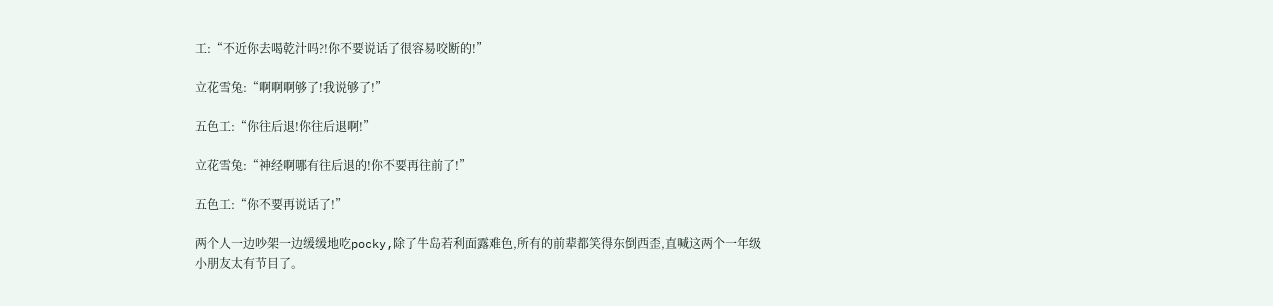工:“不近你去喝乾汁吗?!你不要说话了很容易咬断的!”

立花雪兔:“啊啊啊够了!我说够了!”

五色工:“你往后退!你往后退啊!”

立花雪兔:“神经啊哪有往后退的!你不要再往前了!”

五色工:“你不要再说话了!”

两个人一边吵架一边缓缓地吃pocky,除了牛岛若利面露难色,所有的前辈都笑得东倒西歪,直喊这两个一年级小朋友太有节目了。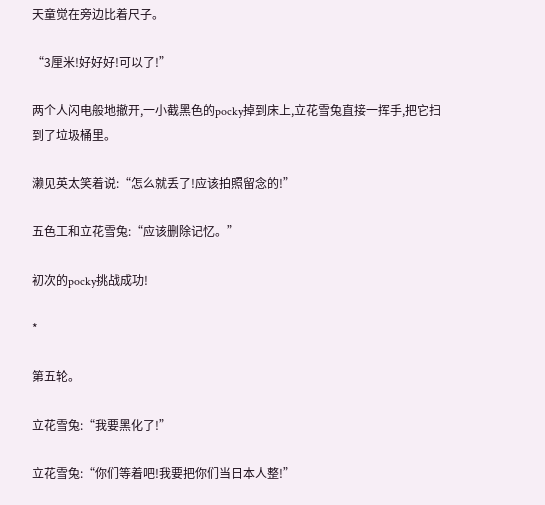天童觉在旁边比着尺子。

“3厘米!好好好!可以了!”

两个人闪电般地撤开,一小截黑色的pocky掉到床上,立花雪兔直接一挥手,把它扫到了垃圾桶里。

濑见英太笑着说:“怎么就丢了!应该拍照留念的!”

五色工和立花雪兔:“应该删除记忆。”

初次的pocky挑战成功!

*

第五轮。

立花雪兔:“我要黑化了!”

立花雪兔:“你们等着吧!我要把你们当日本人整!”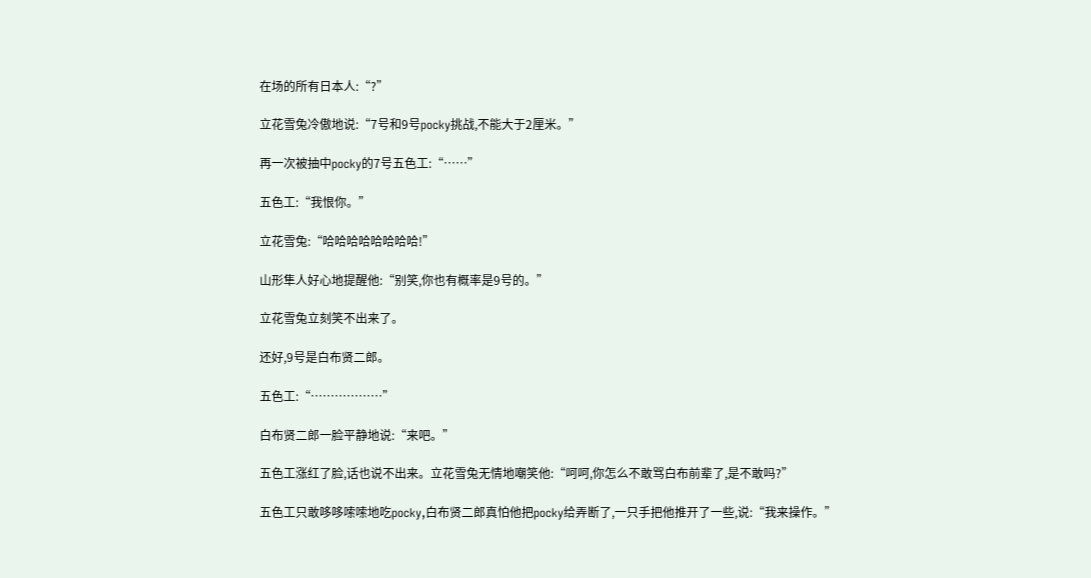在场的所有日本人:“?”

立花雪兔冷傲地说:“7号和9号pocky挑战,不能大于2厘米。”

再一次被抽中pocky的7号五色工:“……”

五色工:“我恨你。”

立花雪兔:“哈哈哈哈哈哈哈哈!”

山形隼人好心地提醒他:“别笑,你也有概率是9号的。”

立花雪兔立刻笑不出来了。

还好,9号是白布贤二郎。

五色工:“………………”

白布贤二郎一脸平静地说:“来吧。”

五色工涨红了脸,话也说不出来。立花雪兔无情地嘲笑他:“呵呵,你怎么不敢骂白布前辈了,是不敢吗?”

五色工只敢哆哆嗦嗦地吃pocky,白布贤二郎真怕他把pocky给弄断了,一只手把他推开了一些,说:“我来操作。”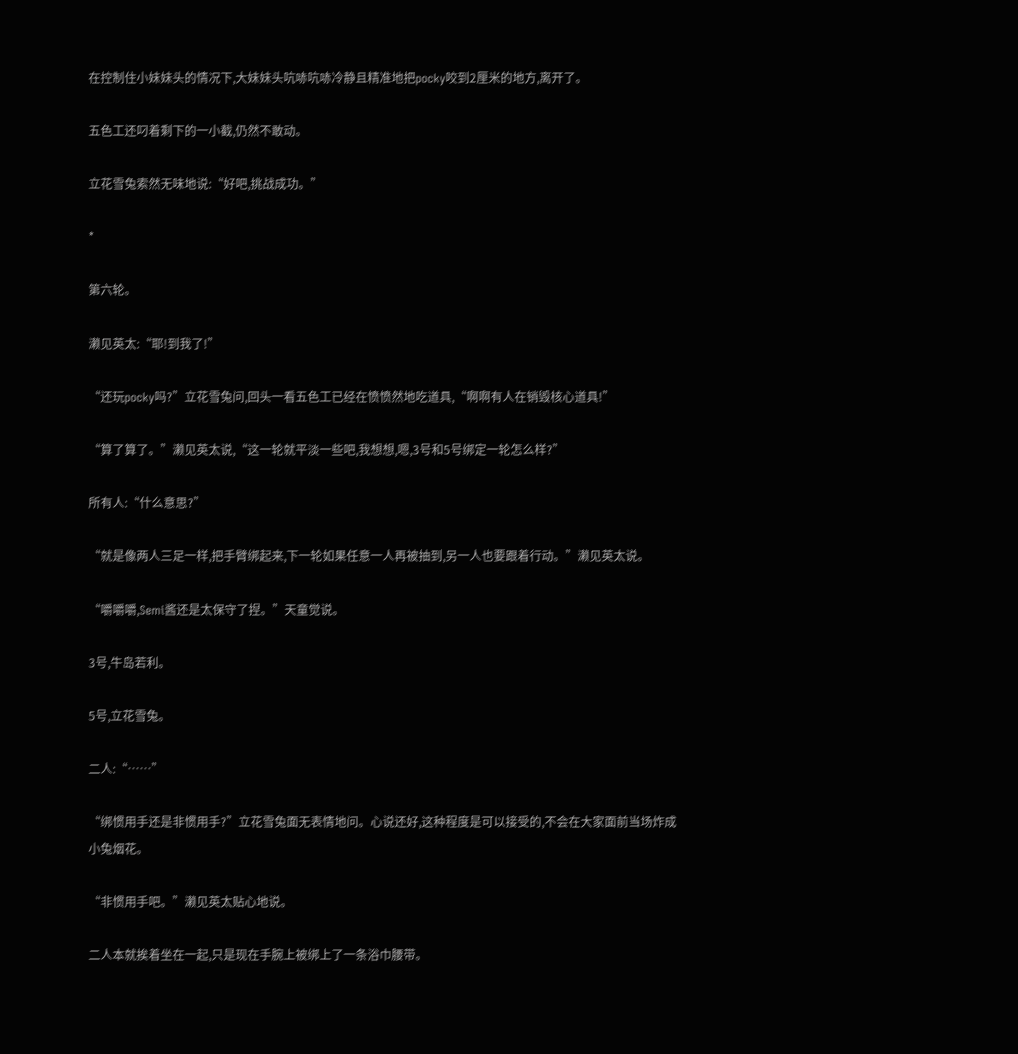在控制住小妹妹头的情况下,大妹妹头吭哧吭哧冷静且精准地把pocky咬到2厘米的地方,离开了。

五色工还叼着剩下的一小截,仍然不敢动。

立花雪兔索然无味地说:“好吧,挑战成功。”

*

第六轮。

濑见英太:“耶!到我了!”

“还玩pocky吗?”立花雪兔问,回头一看五色工已经在愤愤然地吃道具,“啊啊有人在销毁核心道具!”

“算了算了。”濑见英太说,“这一轮就平淡一些吧,我想想,嗯,3号和5号绑定一轮怎么样?”

所有人:“什么意思?”

“就是像两人三足一样,把手臂绑起来,下一轮如果任意一人再被抽到,另一人也要跟着行动。”濑见英太说。

“嚼嚼嚼,Semi酱还是太保守了捏。”天童觉说。

3号,牛岛若利。

5号,立花雪兔。

二人:“……”

“绑惯用手还是非惯用手?”立花雪兔面无表情地问。心说还好,这种程度是可以接受的,不会在大家面前当场炸成小兔烟花。

“非惯用手吧。”濑见英太贴心地说。

二人本就挨着坐在一起,只是现在手腕上被绑上了一条浴巾腰带。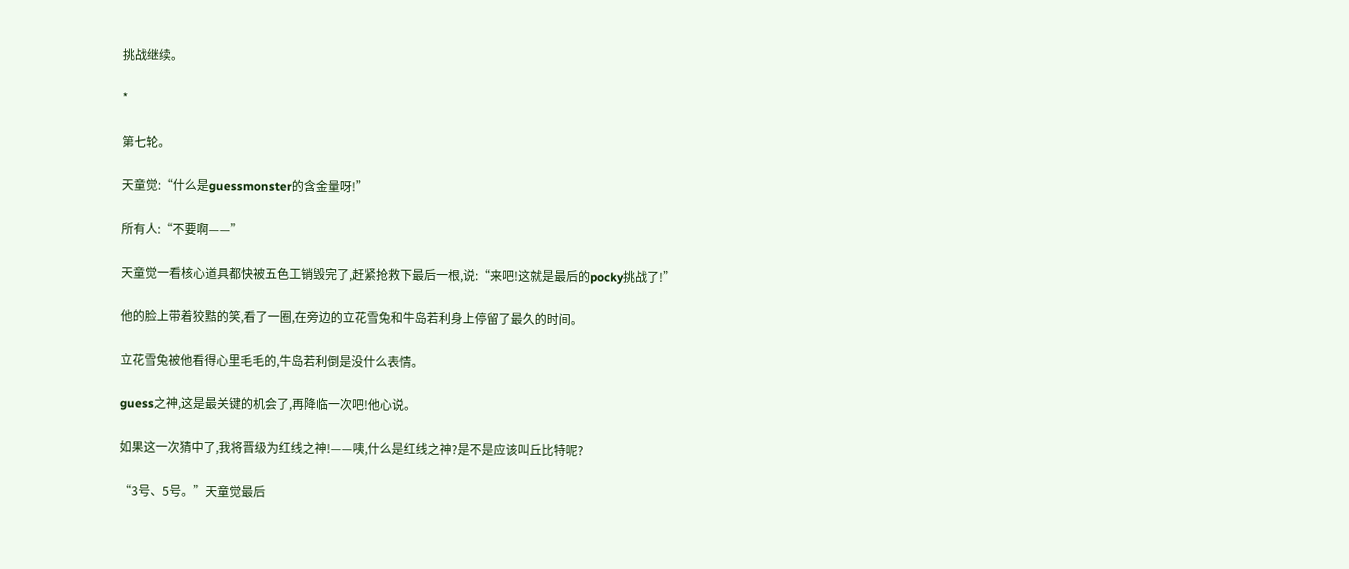挑战继续。

*

第七轮。

天童觉:“什么是guessmonster的含金量呀!”

所有人:“不要啊——”

天童觉一看核心道具都快被五色工销毁完了,赶紧抢救下最后一根,说:“来吧!这就是最后的pocky挑战了!”

他的脸上带着狡黠的笑,看了一圈,在旁边的立花雪兔和牛岛若利身上停留了最久的时间。

立花雪兔被他看得心里毛毛的,牛岛若利倒是没什么表情。

guess之神,这是最关键的机会了,再降临一次吧!他心说。

如果这一次猜中了,我将晋级为红线之神!——咦,什么是红线之神?是不是应该叫丘比特呢?

“3号、5号。”天童觉最后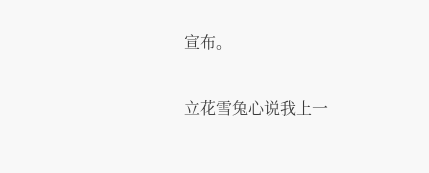宣布。

立花雪兔心说我上一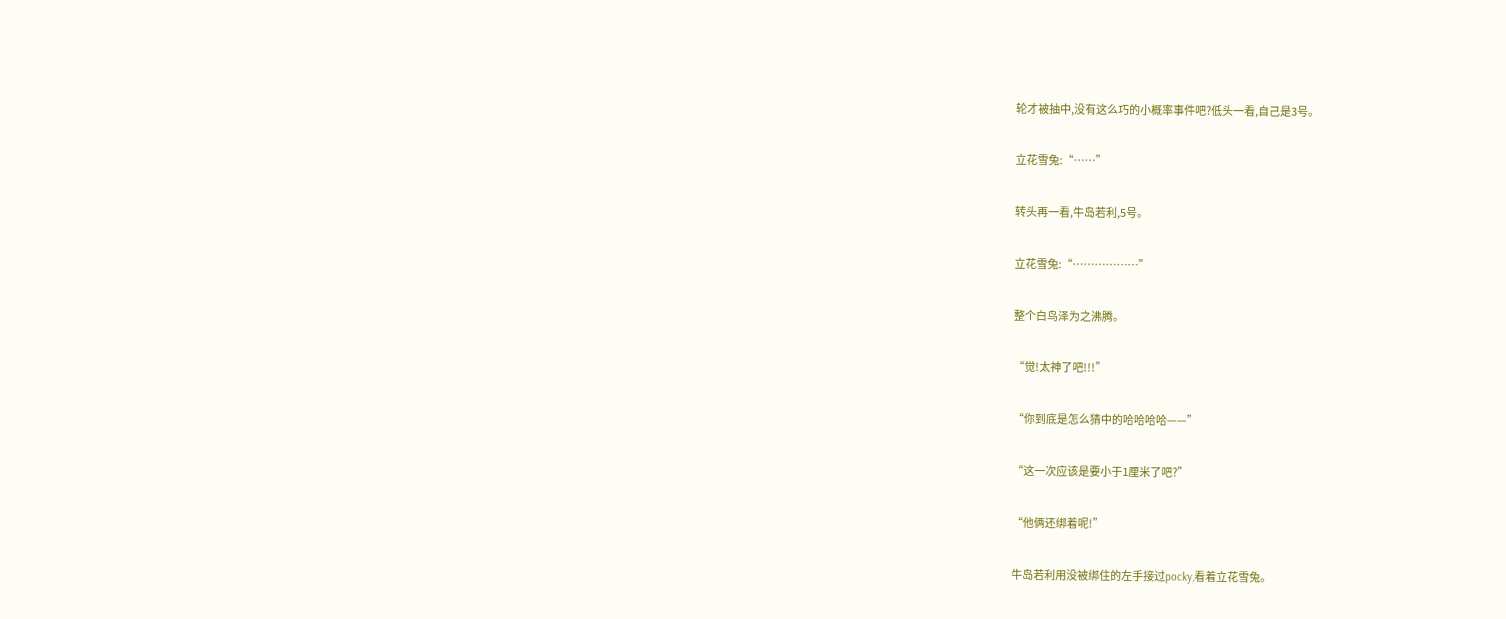轮才被抽中,没有这么巧的小概率事件吧?低头一看,自己是3号。

立花雪兔:“……”

转头再一看,牛岛若利,5号。

立花雪兔:“………………”

整个白鸟泽为之沸腾。

“觉!太神了吧!!!”

“你到底是怎么猜中的哈哈哈哈——”

“这一次应该是要小于1厘米了吧?”

“他俩还绑着呢!”

牛岛若利用没被绑住的左手接过pocky,看着立花雪兔。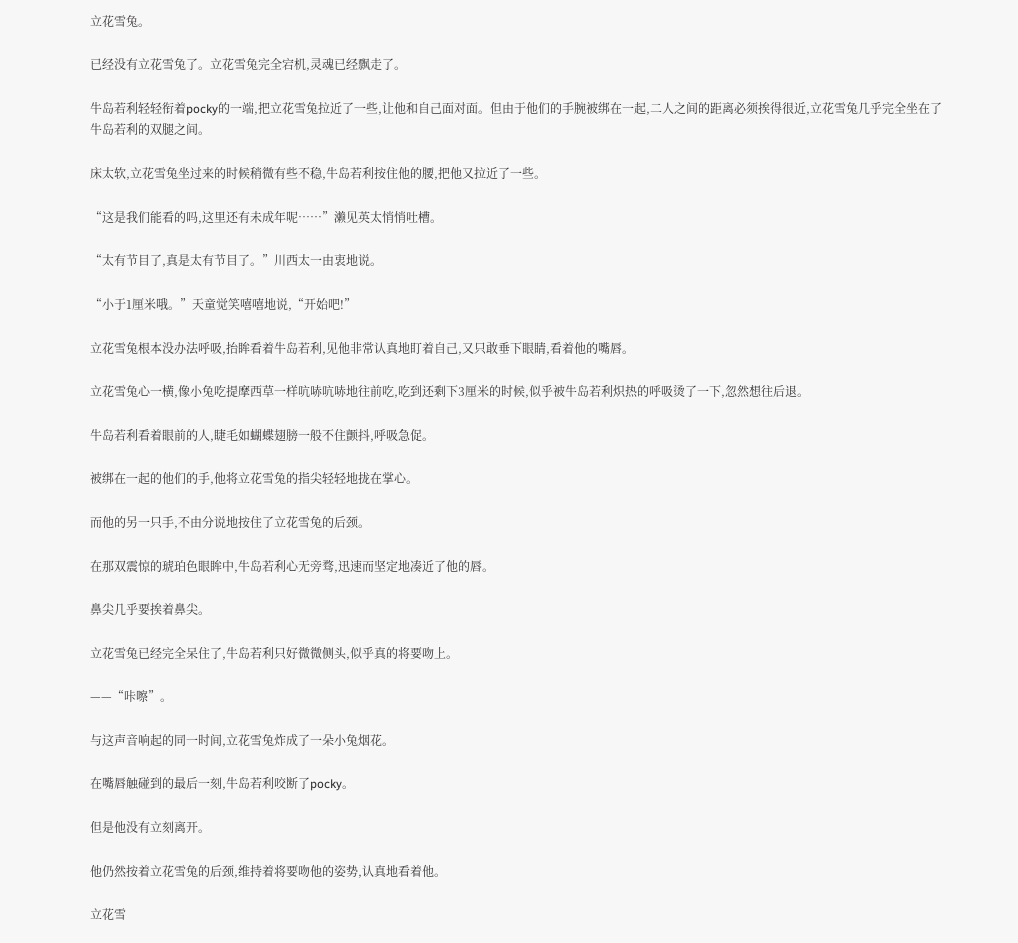立花雪兔。

已经没有立花雪兔了。立花雪兔完全宕机,灵魂已经飘走了。

牛岛若利轻轻衔着pocky的一端,把立花雪兔拉近了一些,让他和自己面对面。但由于他们的手腕被绑在一起,二人之间的距离必须挨得很近,立花雪兔几乎完全坐在了牛岛若利的双腿之间。

床太软,立花雪兔坐过来的时候稍微有些不稳,牛岛若利按住他的腰,把他又拉近了一些。

“这是我们能看的吗,这里还有未成年呢……”濑见英太悄悄吐槽。

“太有节目了,真是太有节目了。”川西太一由衷地说。

“小于1厘米哦。”天童觉笑嘻嘻地说,“开始吧!”

立花雪兔根本没办法呼吸,抬眸看着牛岛若利,见他非常认真地盯着自己,又只敢垂下眼睛,看着他的嘴唇。

立花雪兔心一横,像小兔吃提摩西草一样吭哧吭哧地往前吃,吃到还剩下3厘米的时候,似乎被牛岛若利炽热的呼吸烫了一下,忽然想往后退。

牛岛若利看着眼前的人,睫毛如蝴蝶翅膀一般不住颤抖,呼吸急促。

被绑在一起的他们的手,他将立花雪兔的指尖轻轻地拢在掌心。

而他的另一只手,不由分说地按住了立花雪兔的后颈。

在那双震惊的琥珀色眼眸中,牛岛若利心无旁骛,迅速而坚定地凑近了他的唇。

鼻尖几乎要挨着鼻尖。

立花雪兔已经完全呆住了,牛岛若利只好微微侧头,似乎真的将要吻上。

——“咔嚓”。

与这声音响起的同一时间,立花雪兔炸成了一朵小兔烟花。

在嘴唇触碰到的最后一刻,牛岛若利咬断了pocky。

但是他没有立刻离开。

他仍然按着立花雪兔的后颈,维持着将要吻他的姿势,认真地看着他。

立花雪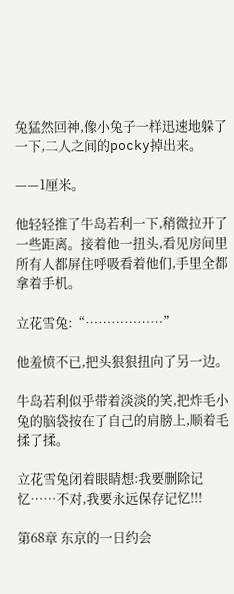兔猛然回神,像小兔子一样迅速地躲了一下,二人之间的pocky掉出来。

——1厘米。

他轻轻推了牛岛若利一下,稍微拉开了一些距离。接着他一扭头,看见房间里所有人都屏住呼吸看着他们,手里全都拿着手机。

立花雪兔:“………………”

他羞愤不已,把头狠狠扭向了另一边。

牛岛若利似乎带着淡淡的笑,把炸毛小兔的脑袋按在了自己的肩膀上,顺着毛揉了揉。

立花雪兔闭着眼睛想:我要删除记忆……不对,我要永远保存记忆!!!

第68章 东京的一日约会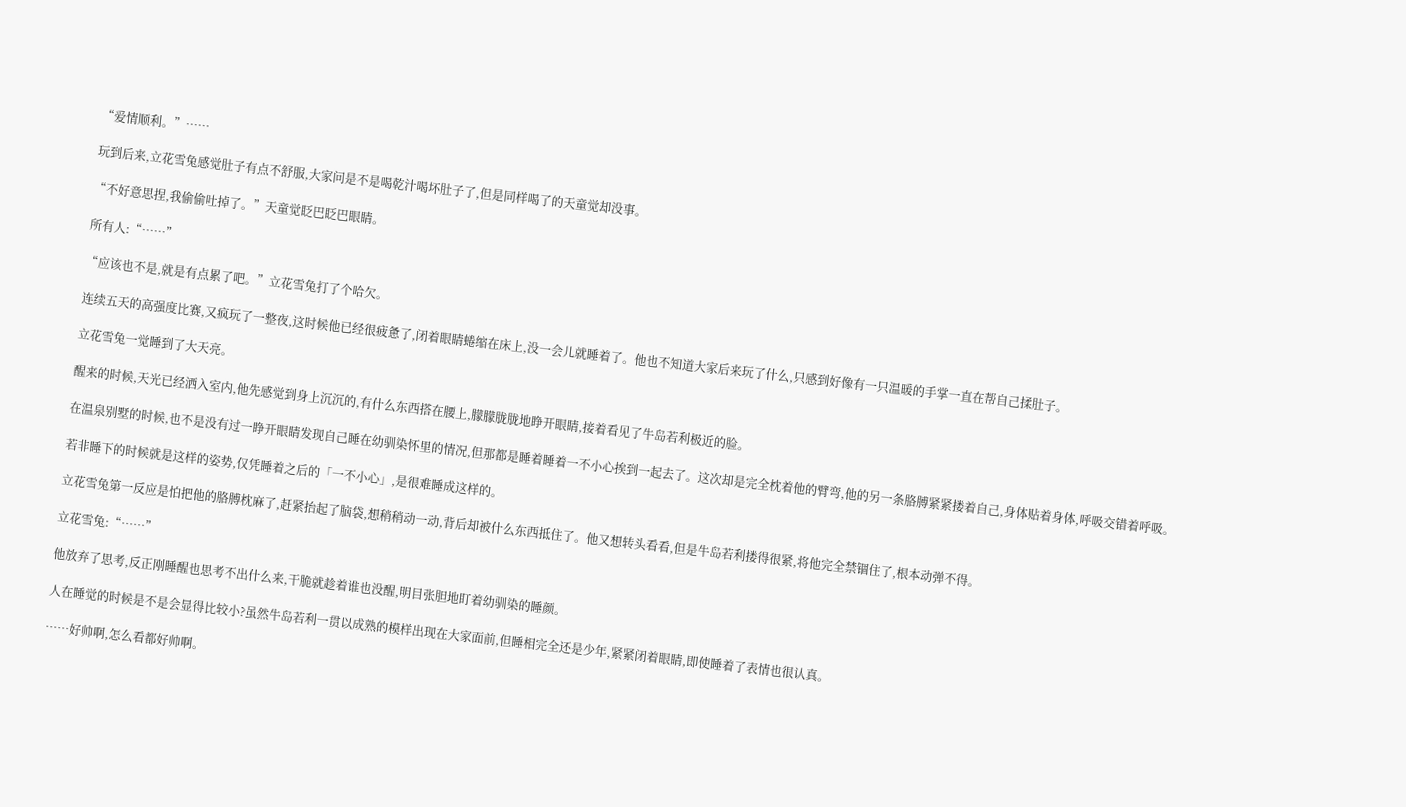“爱情顺利。”……

玩到后来,立花雪兔感觉肚子有点不舒服,大家问是不是喝乾汁喝坏肚子了,但是同样喝了的天童觉却没事。

“不好意思捏,我偷偷吐掉了。”天童觉眨巴眨巴眼睛。

所有人:“……”

“应该也不是,就是有点累了吧。”立花雪兔打了个哈欠。

连续五天的高强度比赛,又疯玩了一整夜,这时候他已经很疲惫了,闭着眼睛蜷缩在床上,没一会儿就睡着了。他也不知道大家后来玩了什么,只感到好像有一只温暖的手掌一直在帮自己揉肚子。

立花雪兔一觉睡到了大天亮。

醒来的时候,天光已经洒入室内,他先感觉到身上沉沉的,有什么东西搭在腰上,朦朦胧胧地睁开眼睛,接着看见了牛岛若利极近的脸。

在温泉别墅的时候,也不是没有过一睁开眼睛发现自己睡在幼驯染怀里的情况,但那都是睡着睡着一不小心挨到一起去了。这次却是完全枕着他的臂弯,他的另一条胳膊紧紧搂着自己,身体贴着身体,呼吸交错着呼吸。

若非睡下的时候就是这样的姿势,仅凭睡着之后的「一不小心」,是很难睡成这样的。

立花雪兔第一反应是怕把他的胳膊枕麻了,赶紧抬起了脑袋,想稍稍动一动,背后却被什么东西抵住了。他又想转头看看,但是牛岛若利搂得很紧,将他完全禁锢住了,根本动弹不得。

立花雪兔:“……”

他放弃了思考,反正刚睡醒也思考不出什么来,干脆就趁着谁也没醒,明目张胆地盯着幼驯染的睡颜。

人在睡觉的时候是不是会显得比较小?虽然牛岛若利一贯以成熟的模样出现在大家面前,但睡相完全还是少年,紧紧闭着眼睛,即使睡着了表情也很认真。

……好帅啊,怎么看都好帅啊。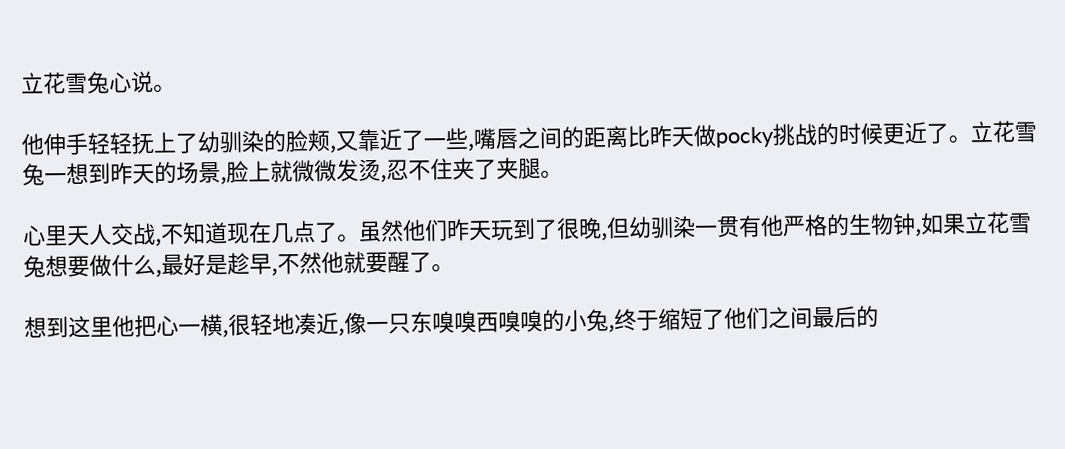立花雪兔心说。

他伸手轻轻抚上了幼驯染的脸颊,又靠近了一些,嘴唇之间的距离比昨天做pocky挑战的时候更近了。立花雪兔一想到昨天的场景,脸上就微微发烫,忍不住夹了夹腿。

心里天人交战,不知道现在几点了。虽然他们昨天玩到了很晚,但幼驯染一贯有他严格的生物钟,如果立花雪兔想要做什么,最好是趁早,不然他就要醒了。

想到这里他把心一横,很轻地凑近,像一只东嗅嗅西嗅嗅的小兔,终于缩短了他们之间最后的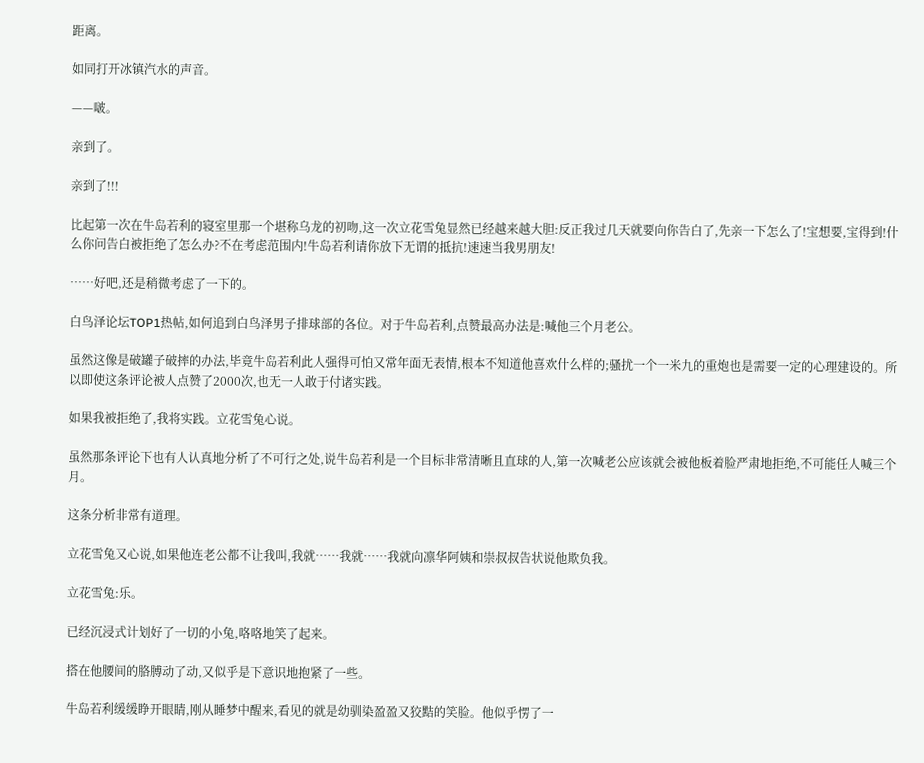距离。

如同打开冰镇汽水的声音。

——啵。

亲到了。

亲到了!!!

比起第一次在牛岛若利的寝室里那一个堪称乌龙的初吻,这一次立花雪兔显然已经越来越大胆:反正我过几天就要向你告白了,先亲一下怎么了!宝想要,宝得到!什么你问告白被拒绝了怎么办?不在考虑范围内!牛岛若利请你放下无谓的抵抗!速速当我男朋友!

……好吧,还是稍微考虑了一下的。

白鸟泽论坛TOP1热帖,如何追到白鸟泽男子排球部的各位。对于牛岛若利,点赞最高办法是:喊他三个月老公。

虽然这像是破罐子破摔的办法,毕竟牛岛若利此人强得可怕又常年面无表情,根本不知道他喜欢什么样的;骚扰一个一米九的重炮也是需要一定的心理建设的。所以即使这条评论被人点赞了2000次,也无一人敢于付诸实践。

如果我被拒绝了,我将实践。立花雪兔心说。

虽然那条评论下也有人认真地分析了不可行之处,说牛岛若利是一个目标非常清晰且直球的人,第一次喊老公应该就会被他板着脸严肃地拒绝,不可能任人喊三个月。

这条分析非常有道理。

立花雪兔又心说,如果他连老公都不让我叫,我就……我就……我就向凛华阿姨和崇叔叔告状说他欺负我。

立花雪兔:乐。

已经沉浸式计划好了一切的小兔,咯咯地笑了起来。

搭在他腰间的胳膊动了动,又似乎是下意识地抱紧了一些。

牛岛若利缓缓睁开眼睛,刚从睡梦中醒来,看见的就是幼驯染盈盈又狡黠的笑脸。他似乎愣了一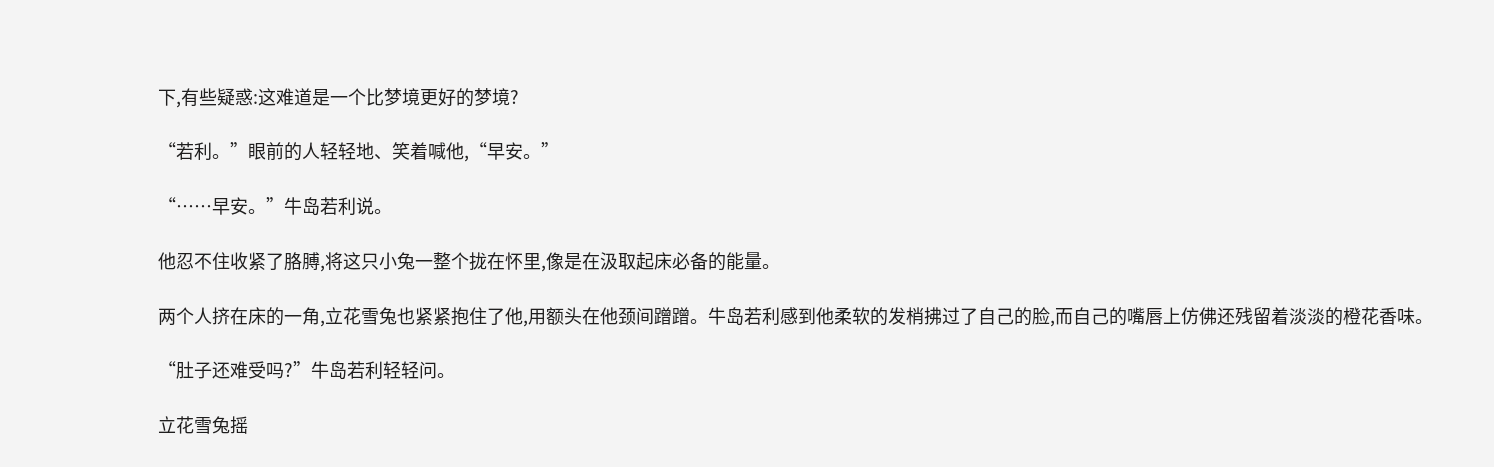下,有些疑惑:这难道是一个比梦境更好的梦境?

“若利。”眼前的人轻轻地、笑着喊他,“早安。”

“……早安。”牛岛若利说。

他忍不住收紧了胳膊,将这只小兔一整个拢在怀里,像是在汲取起床必备的能量。

两个人挤在床的一角,立花雪兔也紧紧抱住了他,用额头在他颈间蹭蹭。牛岛若利感到他柔软的发梢拂过了自己的脸,而自己的嘴唇上仿佛还残留着淡淡的橙花香味。

“肚子还难受吗?”牛岛若利轻轻问。

立花雪兔摇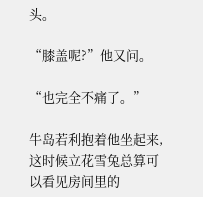头。

“膝盖呢?”他又问。

“也完全不痛了。”

牛岛若利抱着他坐起来,这时候立花雪兔总算可以看见房间里的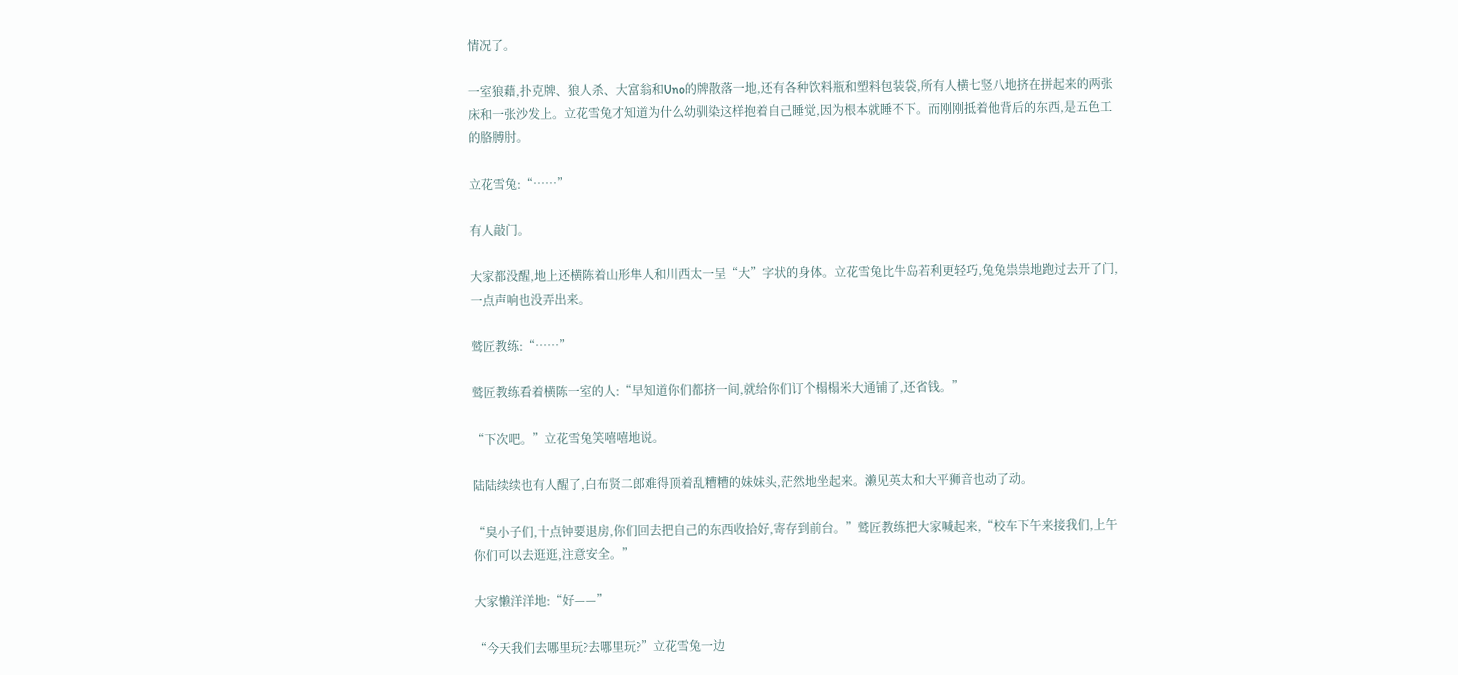情况了。

一室狼藉,扑克牌、狼人杀、大富翁和Uno的牌散落一地,还有各种饮料瓶和塑料包装袋,所有人横七竖八地挤在拼起来的两张床和一张沙发上。立花雪兔才知道为什么幼驯染这样抱着自己睡觉,因为根本就睡不下。而刚刚抵着他背后的东西,是五色工的胳膊肘。

立花雪兔:“……”

有人敲门。

大家都没醒,地上还横陈着山形隼人和川西太一呈“大”字状的身体。立花雪兔比牛岛若利更轻巧,兔兔祟祟地跑过去开了门,一点声响也没弄出来。

鹫匠教练:“……”

鹫匠教练看着横陈一室的人:“早知道你们都挤一间,就给你们订个榻榻米大通铺了,还省钱。”

“下次吧。”立花雪兔笑嘻嘻地说。

陆陆续续也有人醒了,白布贤二郎难得顶着乱糟糟的妹妹头,茫然地坐起来。濑见英太和大平狮音也动了动。

“臭小子们,十点钟要退房,你们回去把自己的东西收拾好,寄存到前台。”鹫匠教练把大家喊起来,“校车下午来接我们,上午你们可以去逛逛,注意安全。”

大家懒洋洋地:“好——”

“今天我们去哪里玩?去哪里玩?”立花雪兔一边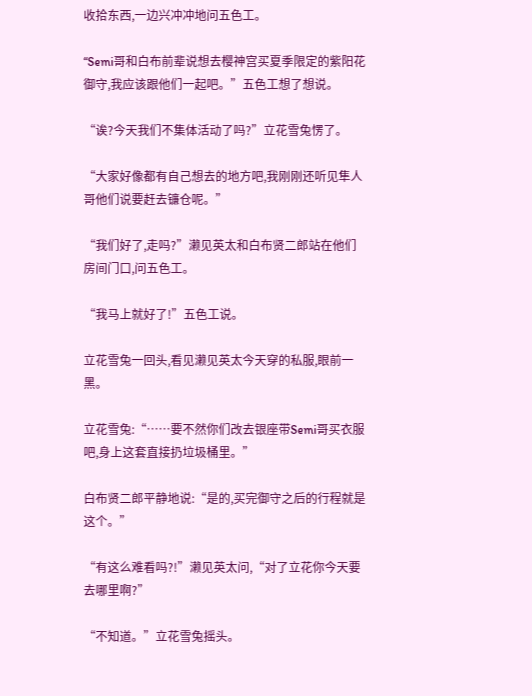收拾东西,一边兴冲冲地问五色工。

“Semi哥和白布前辈说想去樱神宫买夏季限定的紫阳花御守,我应该跟他们一起吧。”五色工想了想说。

“诶?今天我们不集体活动了吗?”立花雪兔愣了。

“大家好像都有自己想去的地方吧,我刚刚还听见隼人哥他们说要赶去镰仓呢。”

“我们好了,走吗?”濑见英太和白布贤二郎站在他们房间门口,问五色工。

“我马上就好了!”五色工说。

立花雪兔一回头,看见濑见英太今天穿的私服,眼前一黑。

立花雪兔:“……要不然你们改去银座带Semi哥买衣服吧,身上这套直接扔垃圾桶里。”

白布贤二郎平静地说:“是的,买完御守之后的行程就是这个。”

“有这么难看吗?!”濑见英太问,“对了立花你今天要去哪里啊?”

“不知道。”立花雪兔摇头。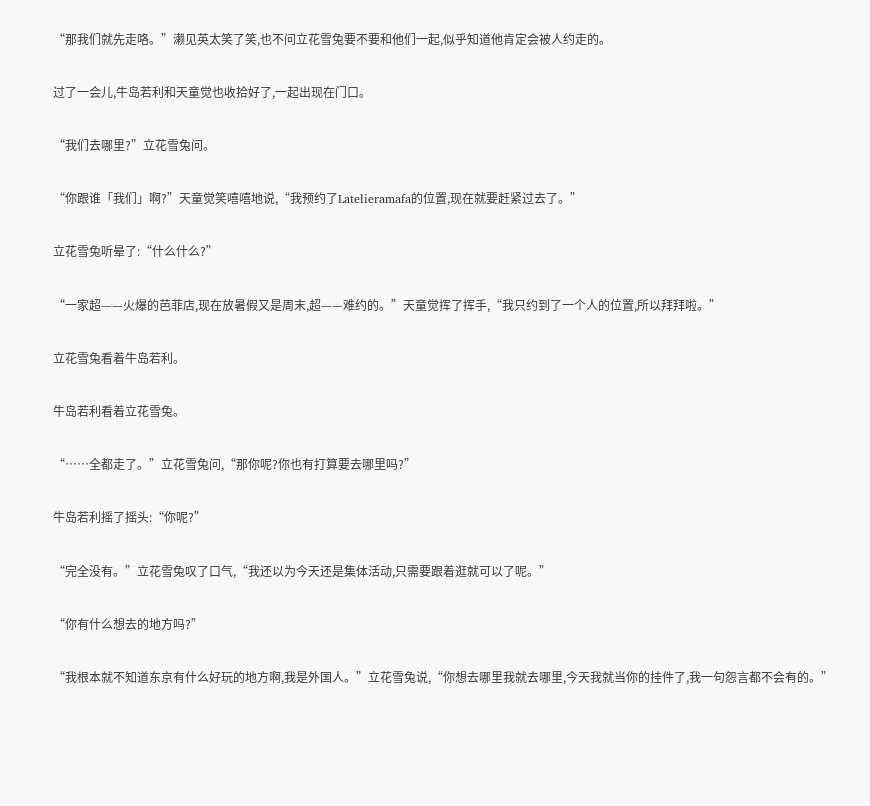“那我们就先走咯。”濑见英太笑了笑,也不问立花雪兔要不要和他们一起,似乎知道他肯定会被人约走的。

过了一会儿,牛岛若利和天童觉也收拾好了,一起出现在门口。

“我们去哪里?”立花雪兔问。

“你跟谁「我们」啊?”天童觉笑嘻嘻地说,“我预约了Latelieramafa的位置,现在就要赶紧过去了。”

立花雪兔听晕了:“什么什么?”

“一家超——火爆的芭菲店,现在放暑假又是周末,超——难约的。”天童觉挥了挥手,“我只约到了一个人的位置,所以拜拜啦。”

立花雪兔看着牛岛若利。

牛岛若利看着立花雪兔。

“……全都走了。”立花雪兔问,“那你呢?你也有打算要去哪里吗?”

牛岛若利摇了摇头:“你呢?”

“完全没有。”立花雪兔叹了口气,“我还以为今天还是集体活动,只需要跟着逛就可以了呢。”

“你有什么想去的地方吗?”

“我根本就不知道东京有什么好玩的地方啊,我是外国人。”立花雪兔说,“你想去哪里我就去哪里,今天我就当你的挂件了,我一句怨言都不会有的。”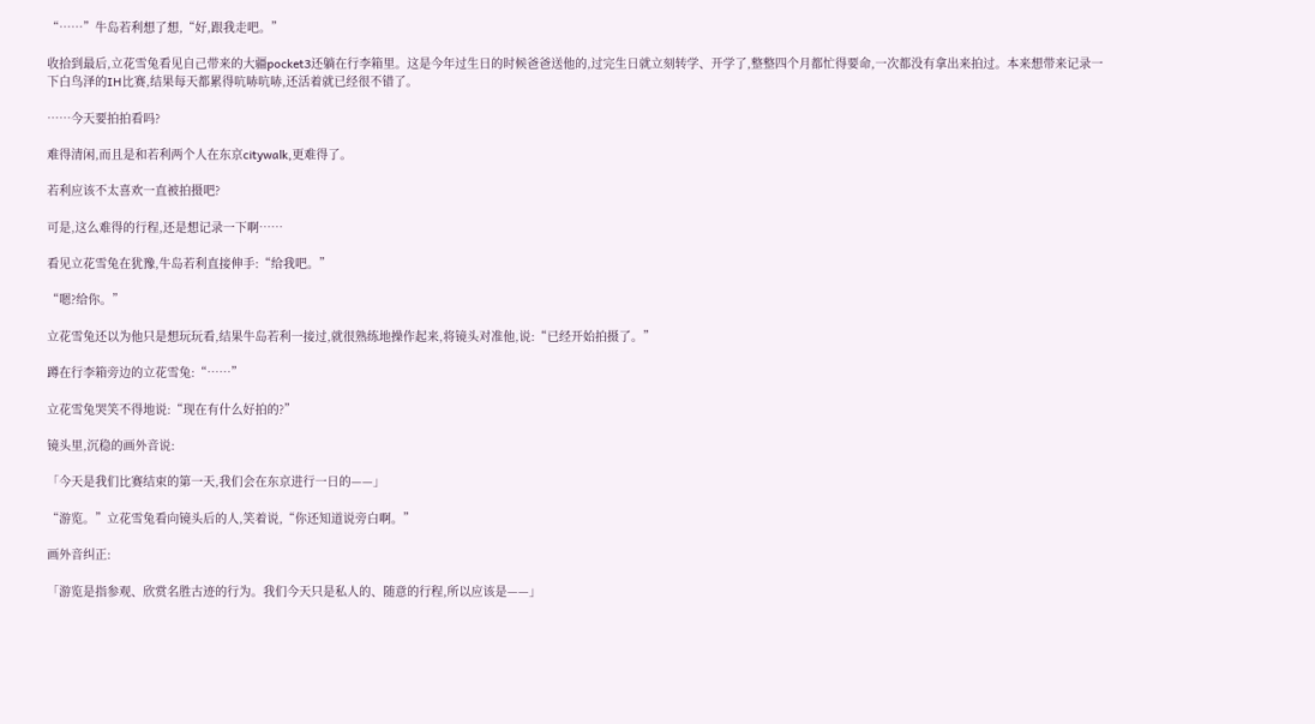“……”牛岛若利想了想,“好,跟我走吧。”

收拾到最后,立花雪兔看见自己带来的大疆pocket3还躺在行李箱里。这是今年过生日的时候爸爸送他的,过完生日就立刻转学、开学了,整整四个月都忙得要命,一次都没有拿出来拍过。本来想带来记录一下白鸟泽的IH比赛,结果每天都累得吭哧吭哧,还活着就已经很不错了。

……今天要拍拍看吗?

难得清闲,而且是和若利两个人在东京citywalk,更难得了。

若利应该不太喜欢一直被拍摄吧?

可是,这么难得的行程,还是想记录一下啊……

看见立花雪兔在犹豫,牛岛若利直接伸手:“给我吧。”

“嗯?给你。”

立花雪兔还以为他只是想玩玩看,结果牛岛若利一接过,就很熟练地操作起来,将镜头对准他,说:“已经开始拍摄了。”

蹲在行李箱旁边的立花雪兔:“……”

立花雪兔哭笑不得地说:“现在有什么好拍的?”

镜头里,沉稳的画外音说:

「今天是我们比赛结束的第一天,我们会在东京进行一日的——」

“游览。”立花雪兔看向镜头后的人,笑着说,“你还知道说旁白啊。”

画外音纠正:

「游览是指参观、欣赏名胜古迹的行为。我们今天只是私人的、随意的行程,所以应该是——」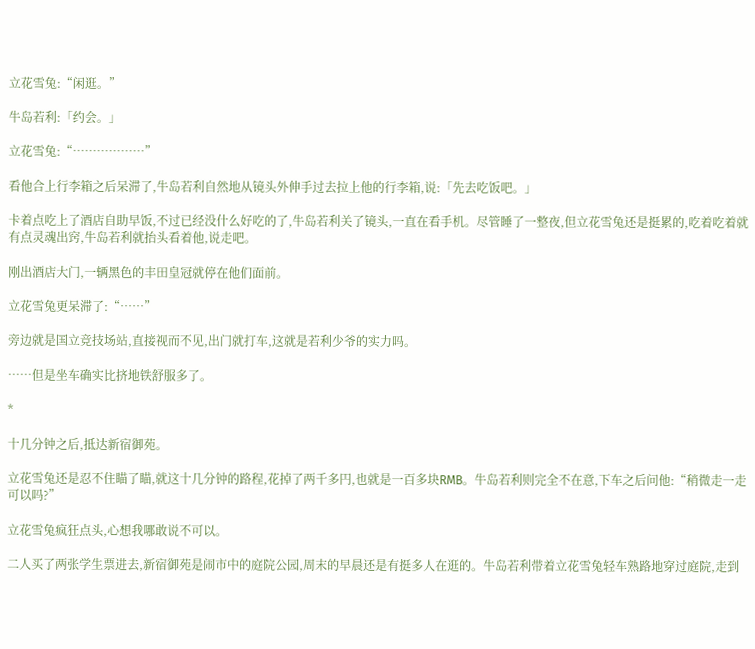立花雪兔:“闲逛。”

牛岛若利:「约会。」

立花雪兔:“………………”

看他合上行李箱之后呆滞了,牛岛若利自然地从镜头外伸手过去拉上他的行李箱,说:「先去吃饭吧。」

卡着点吃上了酒店自助早饭,不过已经没什么好吃的了,牛岛若利关了镜头,一直在看手机。尽管睡了一整夜,但立花雪兔还是挺累的,吃着吃着就有点灵魂出窍,牛岛若利就抬头看着他,说走吧。

刚出酒店大门,一辆黑色的丰田皇冠就停在他们面前。

立花雪兔更呆滞了:“……”

旁边就是国立竞技场站,直接视而不见,出门就打车,这就是若利少爷的实力吗。

……但是坐车确实比挤地铁舒服多了。

*

十几分钟之后,抵达新宿御苑。

立花雪兔还是忍不住瞄了瞄,就这十几分钟的路程,花掉了两千多円,也就是一百多块RMB。牛岛若利则完全不在意,下车之后问他:“稍微走一走可以吗?”

立花雪兔疯狂点头,心想我哪敢说不可以。

二人买了两张学生票进去,新宿御苑是闹市中的庭院公园,周末的早晨还是有挺多人在逛的。牛岛若利带着立花雪兔轻车熟路地穿过庭院,走到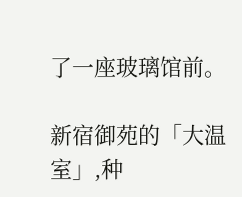了一座玻璃馆前。

新宿御苑的「大温室」,种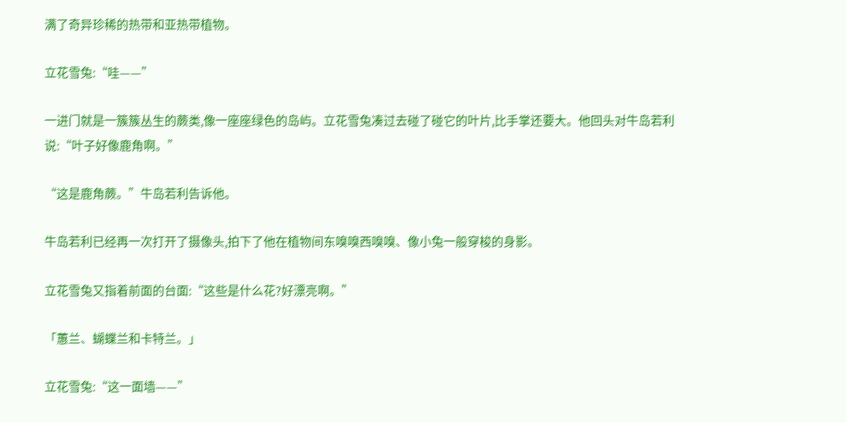满了奇异珍稀的热带和亚热带植物。

立花雪兔:“哇——”

一进门就是一簇簇丛生的蕨类,像一座座绿色的岛屿。立花雪兔凑过去碰了碰它的叶片,比手掌还要大。他回头对牛岛若利说:“叶子好像鹿角啊。”

“这是鹿角蕨。”牛岛若利告诉他。

牛岛若利已经再一次打开了摄像头,拍下了他在植物间东嗅嗅西嗅嗅、像小兔一般穿梭的身影。

立花雪兔又指着前面的台面:“这些是什么花?好漂亮啊。”

「蕙兰、蝴蝶兰和卡特兰。」

立花雪兔:“这一面墙——”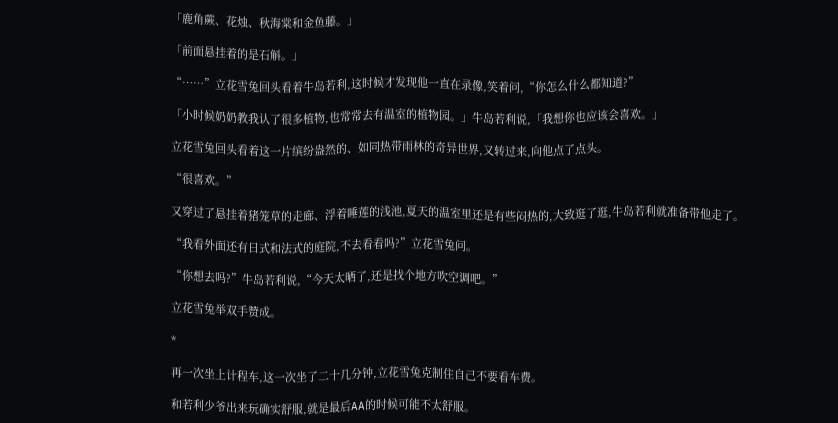「鹿角蕨、花烛、秋海棠和金鱼藤。」

「前面悬挂着的是石斛。」

“……”立花雪兔回头看着牛岛若利,这时候才发现他一直在录像,笑着问,“你怎么什么都知道?”

「小时候奶奶教我认了很多植物,也常常去有温室的植物园。」牛岛若利说,「我想你也应该会喜欢。」

立花雪兔回头看着这一片缤纷盎然的、如同热带雨林的奇异世界,又转过来,向他点了点头。

“很喜欢。”

又穿过了悬挂着猪笼草的走廊、浮着睡莲的浅池,夏天的温室里还是有些闷热的,大致逛了逛,牛岛若利就准备带他走了。

“我看外面还有日式和法式的庭院,不去看看吗?”立花雪兔问。

“你想去吗?”牛岛若利说,“今天太晒了,还是找个地方吹空调吧。”

立花雪兔举双手赞成。

*

再一次坐上计程车,这一次坐了二十几分钟,立花雪兔克制住自己不要看车费。

和若利少爷出来玩确实舒服,就是最后AA的时候可能不太舒服。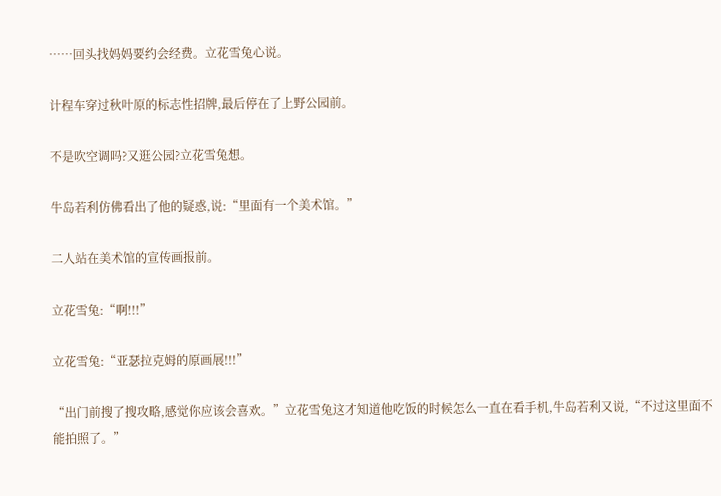……回头找妈妈要约会经费。立花雪兔心说。

计程车穿过秋叶原的标志性招牌,最后停在了上野公园前。

不是吹空调吗?又逛公园?立花雪兔想。

牛岛若利仿佛看出了他的疑惑,说:“里面有一个美术馆。”

二人站在美术馆的宣传画报前。

立花雪兔:“啊!!!”

立花雪兔:“亚瑟拉克姆的原画展!!!”

“出门前搜了搜攻略,感觉你应该会喜欢。”立花雪兔这才知道他吃饭的时候怎么一直在看手机,牛岛若利又说,“不过这里面不能拍照了。”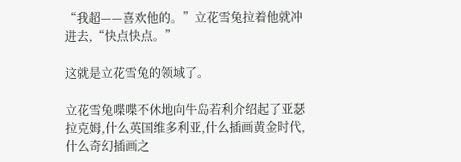“我超——喜欢他的。”立花雪兔拉着他就冲进去,“快点快点。”

这就是立花雪兔的领域了。

立花雪兔喋喋不休地向牛岛若利介绍起了亚瑟拉克姆,什么英国维多利亚,什么插画黄金时代,什么奇幻插画之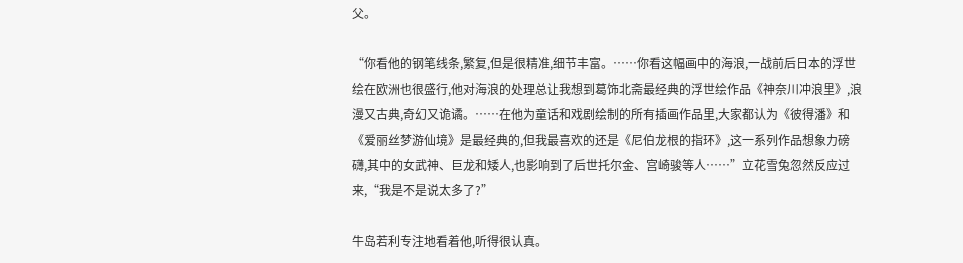父。

“你看他的钢笔线条,繁复,但是很精准,细节丰富。……你看这幅画中的海浪,一战前后日本的浮世绘在欧洲也很盛行,他对海浪的处理总让我想到葛饰北斋最经典的浮世绘作品《神奈川冲浪里》,浪漫又古典,奇幻又诡谲。……在他为童话和戏剧绘制的所有插画作品里,大家都认为《彼得潘》和《爱丽丝梦游仙境》是最经典的,但我最喜欢的还是《尼伯龙根的指环》,这一系列作品想象力磅礴,其中的女武神、巨龙和矮人,也影响到了后世托尔金、宫崎骏等人……”立花雪兔忽然反应过来,“我是不是说太多了?”

牛岛若利专注地看着他,听得很认真。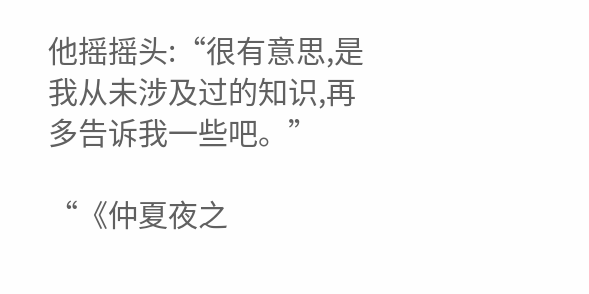他摇摇头:“很有意思,是我从未涉及过的知识,再多告诉我一些吧。”

“《仲夏夜之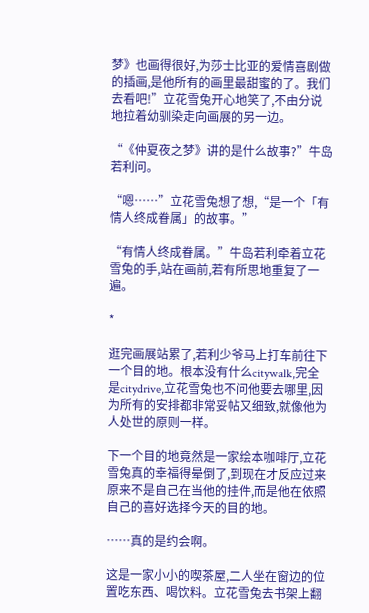梦》也画得很好,为莎士比亚的爱情喜剧做的插画,是他所有的画里最甜蜜的了。我们去看吧!”立花雪兔开心地笑了,不由分说地拉着幼驯染走向画展的另一边。

“《仲夏夜之梦》讲的是什么故事?”牛岛若利问。

“嗯……”立花雪兔想了想,“是一个「有情人终成眷属」的故事。”

“有情人终成眷属。”牛岛若利牵着立花雪兔的手,站在画前,若有所思地重复了一遍。

*

逛完画展站累了,若利少爷马上打车前往下一个目的地。根本没有什么citywalk,完全是citydrive,立花雪兔也不问他要去哪里,因为所有的安排都非常妥帖又细致,就像他为人处世的原则一样。

下一个目的地竟然是一家绘本咖啡厅,立花雪兔真的幸福得晕倒了,到现在才反应过来原来不是自己在当他的挂件,而是他在依照自己的喜好选择今天的目的地。

……真的是约会啊。

这是一家小小的喫茶屋,二人坐在窗边的位置吃东西、喝饮料。立花雪兔去书架上翻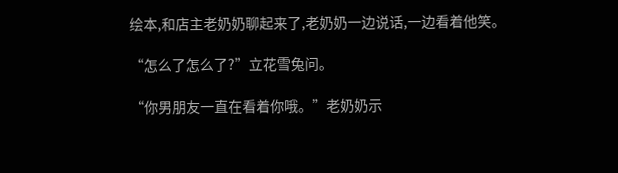绘本,和店主老奶奶聊起来了,老奶奶一边说话,一边看着他笑。

“怎么了怎么了?”立花雪兔问。

“你男朋友一直在看着你哦。”老奶奶示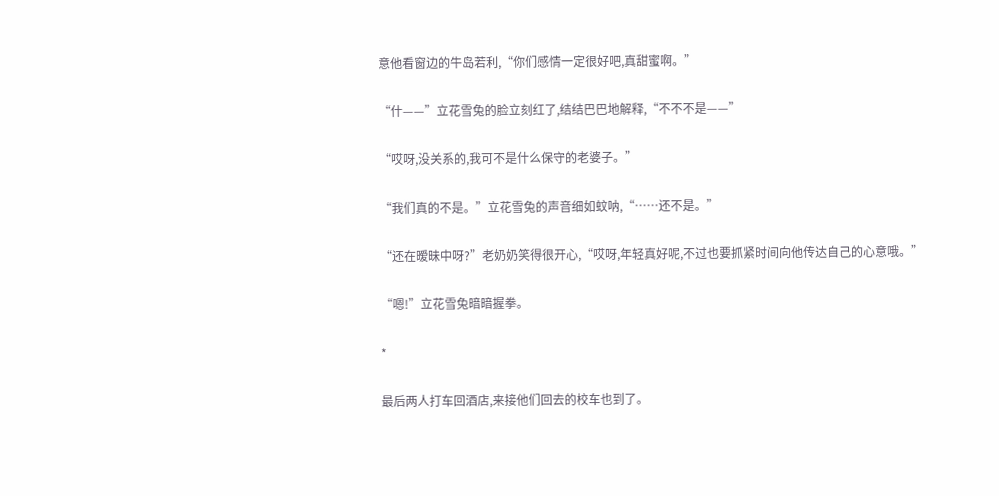意他看窗边的牛岛若利,“你们感情一定很好吧,真甜蜜啊。”

“什——”立花雪兔的脸立刻红了,结结巴巴地解释,“不不不是——”

“哎呀,没关系的,我可不是什么保守的老婆子。”

“我们真的不是。”立花雪兔的声音细如蚊呐,“……还不是。”

“还在暧昧中呀?”老奶奶笑得很开心,“哎呀,年轻真好呢,不过也要抓紧时间向他传达自己的心意哦。”

“嗯!”立花雪兔暗暗握拳。

*

最后两人打车回酒店,来接他们回去的校车也到了。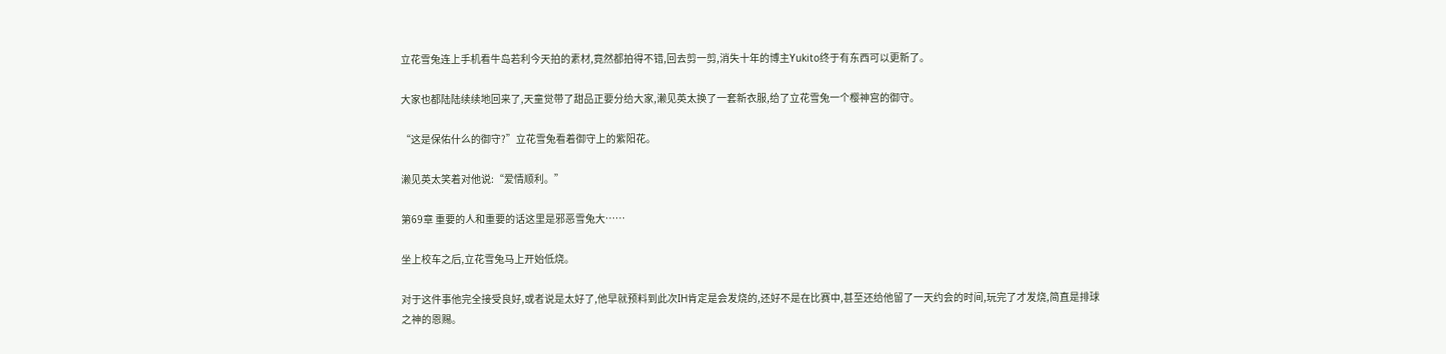立花雪兔连上手机看牛岛若利今天拍的素材,竟然都拍得不错,回去剪一剪,消失十年的博主Yukito终于有东西可以更新了。

大家也都陆陆续续地回来了,天童觉带了甜品正要分给大家,濑见英太换了一套新衣服,给了立花雪兔一个樱神宫的御守。

“这是保佑什么的御守?”立花雪兔看着御守上的紫阳花。

濑见英太笑着对他说:“爱情顺利。”

第69章 重要的人和重要的话这里是邪恶雪兔大……

坐上校车之后,立花雪兔马上开始低烧。

对于这件事他完全接受良好,或者说是太好了,他早就预料到此次IH肯定是会发烧的,还好不是在比赛中,甚至还给他留了一天约会的时间,玩完了才发烧,简直是排球之神的恩赐。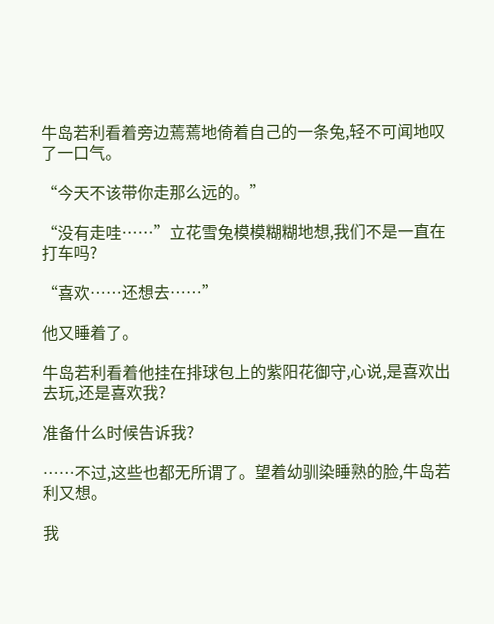牛岛若利看着旁边蔫蔫地倚着自己的一条兔,轻不可闻地叹了一口气。

“今天不该带你走那么远的。”

“没有走哇……”立花雪兔模模糊糊地想,我们不是一直在打车吗?

“喜欢……还想去……”

他又睡着了。

牛岛若利看着他挂在排球包上的紫阳花御守,心说,是喜欢出去玩,还是喜欢我?

准备什么时候告诉我?

……不过,这些也都无所谓了。望着幼驯染睡熟的脸,牛岛若利又想。

我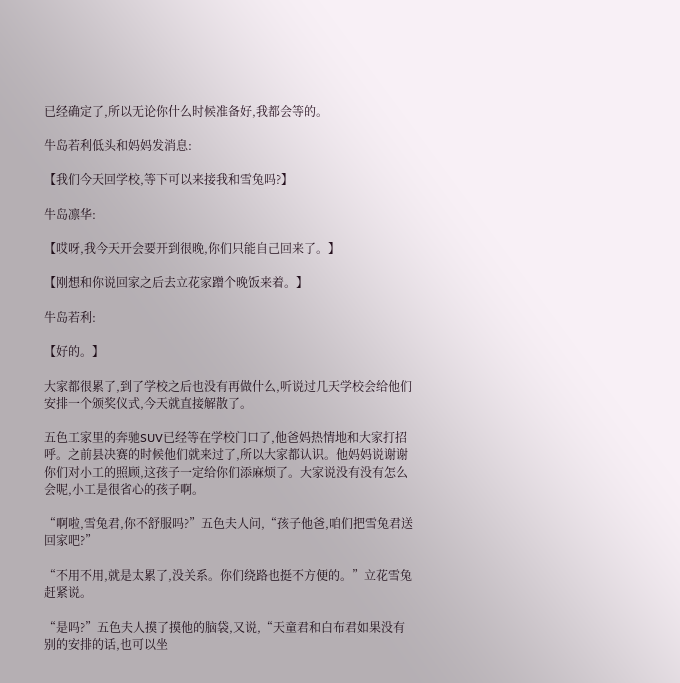已经确定了,所以无论你什么时候准备好,我都会等的。

牛岛若利低头和妈妈发消息:

【我们今天回学校,等下可以来接我和雪兔吗?】

牛岛凛华:

【哎呀,我今天开会要开到很晚,你们只能自己回来了。】

【刚想和你说回家之后去立花家蹭个晚饭来着。】

牛岛若利:

【好的。】

大家都很累了,到了学校之后也没有再做什么,听说过几天学校会给他们安排一个颁奖仪式,今天就直接解散了。

五色工家里的奔驰SUV已经等在学校门口了,他爸妈热情地和大家打招呼。之前县决赛的时候他们就来过了,所以大家都认识。他妈妈说谢谢你们对小工的照顾,这孩子一定给你们添麻烦了。大家说没有没有怎么会呢,小工是很省心的孩子啊。

“啊啦,雪兔君,你不舒服吗?”五色夫人问,“孩子他爸,咱们把雪兔君送回家吧?”

“不用不用,就是太累了,没关系。你们绕路也挺不方便的。”立花雪兔赶紧说。

“是吗?”五色夫人摸了摸他的脑袋,又说,“天童君和白布君如果没有别的安排的话,也可以坐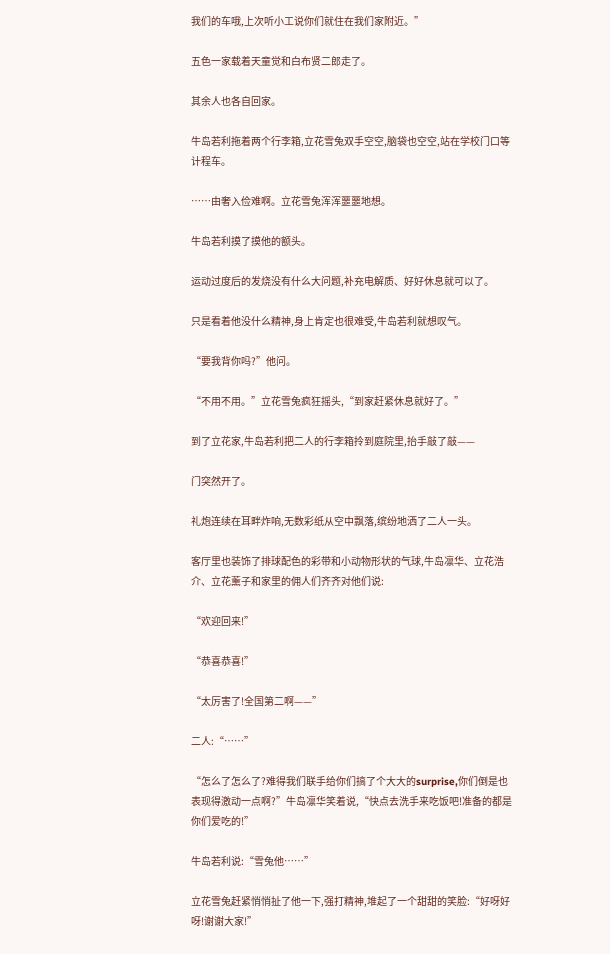我们的车哦,上次听小工说你们就住在我们家附近。”

五色一家载着天童觉和白布贤二郎走了。

其余人也各自回家。

牛岛若利拖着两个行李箱,立花雪兔双手空空,脑袋也空空,站在学校门口等计程车。

……由奢入俭难啊。立花雪兔浑浑噩噩地想。

牛岛若利摸了摸他的额头。

运动过度后的发烧没有什么大问题,补充电解质、好好休息就可以了。

只是看着他没什么精神,身上肯定也很难受,牛岛若利就想叹气。

“要我背你吗?”他问。

“不用不用。”立花雪兔疯狂摇头,“到家赶紧休息就好了。”

到了立花家,牛岛若利把二人的行李箱拎到庭院里,抬手敲了敲——

门突然开了。

礼炮连续在耳畔炸响,无数彩纸从空中飘落,缤纷地洒了二人一头。

客厅里也装饰了排球配色的彩带和小动物形状的气球,牛岛凛华、立花浩介、立花薰子和家里的佣人们齐齐对他们说:

“欢迎回来!”

“恭喜恭喜!”

“太厉害了!全国第二啊——”

二人:“……”

“怎么了怎么了?难得我们联手给你们搞了个大大的surprise,你们倒是也表现得激动一点啊?”牛岛凛华笑着说,“快点去洗手来吃饭吧!准备的都是你们爱吃的!”

牛岛若利说:“雪兔他……”

立花雪兔赶紧悄悄扯了他一下,强打精神,堆起了一个甜甜的笑脸:“好呀好呀!谢谢大家!”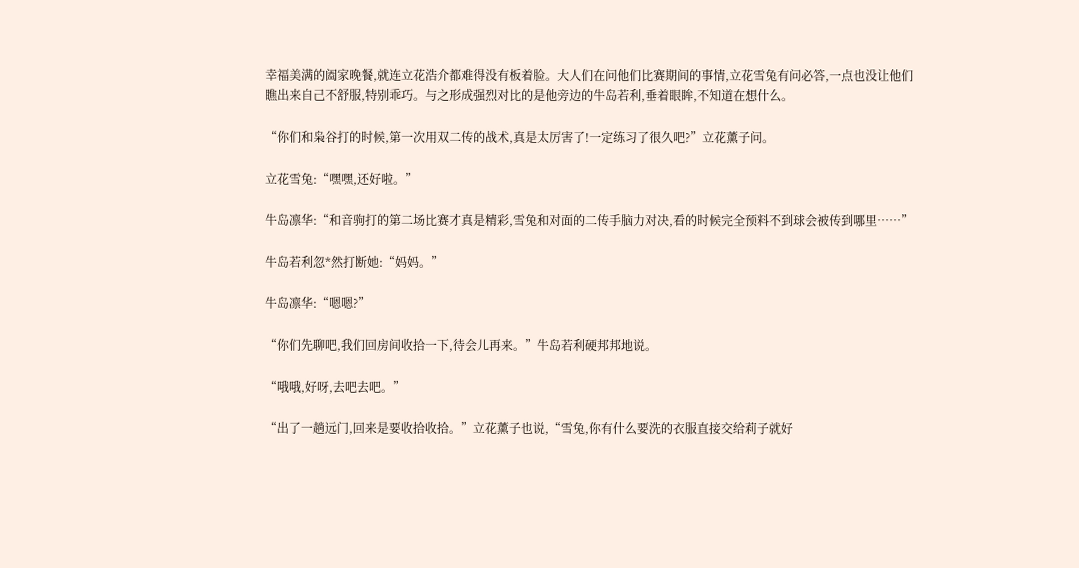幸福美满的阖家晚餐,就连立花浩介都难得没有板着脸。大人们在问他们比赛期间的事情,立花雪兔有问必答,一点也没让他们瞧出来自己不舒服,特别乖巧。与之形成强烈对比的是他旁边的牛岛若利,垂着眼眸,不知道在想什么。

“你们和枭谷打的时候,第一次用双二传的战术,真是太厉害了!一定练习了很久吧?”立花薰子问。

立花雪兔:“嘿嘿,还好啦。”

牛岛凛华:“和音驹打的第二场比赛才真是精彩,雪兔和对面的二传手脑力对决,看的时候完全预料不到球会被传到哪里……”

牛岛若利忽*然打断她:“妈妈。”

牛岛凛华:“嗯嗯?”

“你们先聊吧,我们回房间收拾一下,待会儿再来。”牛岛若利硬邦邦地说。

“哦哦,好呀,去吧去吧。”

“出了一趟远门,回来是要收拾收拾。”立花薰子也说,“雪兔,你有什么要洗的衣服直接交给莉子就好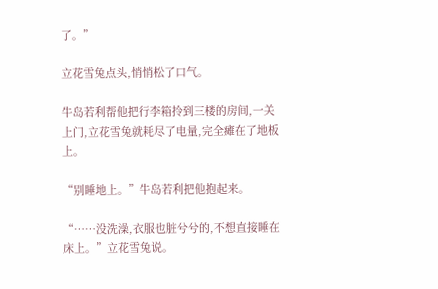了。”

立花雪兔点头,悄悄松了口气。

牛岛若利帮他把行李箱拎到三楼的房间,一关上门,立花雪兔就耗尽了电量,完全瘫在了地板上。

“别睡地上。”牛岛若利把他抱起来。

“……没洗澡,衣服也脏兮兮的,不想直接睡在床上。”立花雪兔说。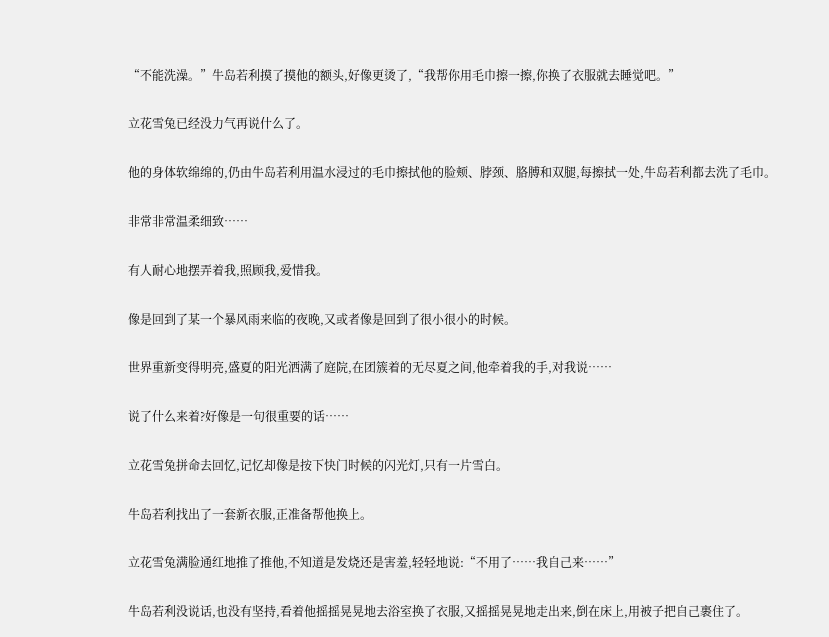“不能洗澡。”牛岛若利摸了摸他的额头,好像更烫了,“我帮你用毛巾擦一擦,你换了衣服就去睡觉吧。”

立花雪兔已经没力气再说什么了。

他的身体软绵绵的,仍由牛岛若利用温水浸过的毛巾擦拭他的脸颊、脖颈、胳膊和双腿,每擦拭一处,牛岛若利都去洗了毛巾。

非常非常温柔细致……

有人耐心地摆弄着我,照顾我,爱惜我。

像是回到了某一个暴风雨来临的夜晚,又或者像是回到了很小很小的时候。

世界重新变得明亮,盛夏的阳光洒满了庭院,在团簇着的无尽夏之间,他牵着我的手,对我说……

说了什么来着?好像是一句很重要的话……

立花雪兔拼命去回忆,记忆却像是按下快门时候的闪光灯,只有一片雪白。

牛岛若利找出了一套新衣服,正准备帮他换上。

立花雪兔满脸通红地推了推他,不知道是发烧还是害羞,轻轻地说:“不用了……我自己来……”

牛岛若利没说话,也没有坚持,看着他摇摇晃晃地去浴室换了衣服,又摇摇晃晃地走出来,倒在床上,用被子把自己裹住了。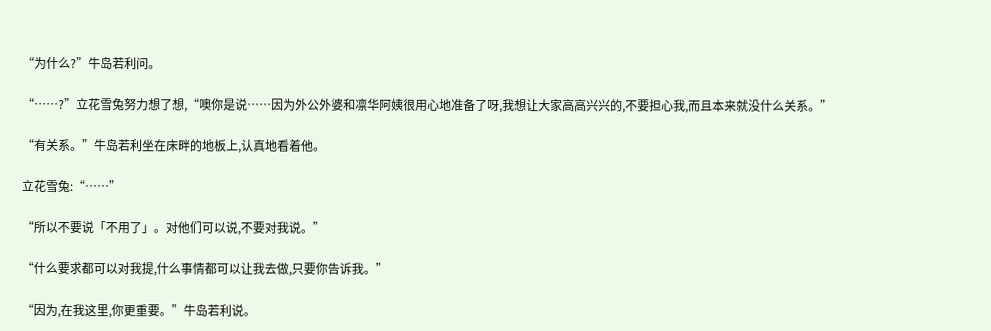“为什么?”牛岛若利问。

“……?”立花雪兔努力想了想,“噢你是说……因为外公外婆和凛华阿姨很用心地准备了呀,我想让大家高高兴兴的,不要担心我,而且本来就没什么关系。”

“有关系。”牛岛若利坐在床畔的地板上,认真地看着他。

立花雪兔:“……”

“所以不要说「不用了」。对他们可以说,不要对我说。”

“什么要求都可以对我提,什么事情都可以让我去做,只要你告诉我。”

“因为,在我这里,你更重要。”牛岛若利说。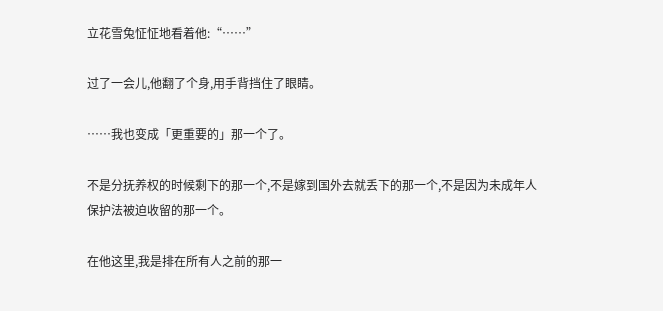立花雪兔怔怔地看着他:“……”

过了一会儿,他翻了个身,用手背挡住了眼睛。

……我也变成「更重要的」那一个了。

不是分抚养权的时候剩下的那一个,不是嫁到国外去就丢下的那一个,不是因为未成年人保护法被迫收留的那一个。

在他这里,我是排在所有人之前的那一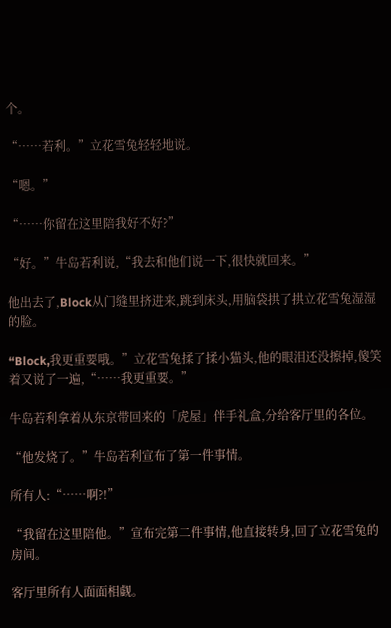个。

“……若利。”立花雪兔轻轻地说。

“嗯。”

“……你留在这里陪我好不好?”

“好。”牛岛若利说,“我去和他们说一下,很快就回来。”

他出去了,Block从门缝里挤进来,跳到床头,用脑袋拱了拱立花雪兔湿湿的脸。

“Block,我更重要哦。”立花雪兔揉了揉小猫头,他的眼泪还没擦掉,傻笑着又说了一遍,“……我更重要。”

牛岛若利拿着从东京带回来的「虎屋」伴手礼盒,分给客厅里的各位。

“他发烧了。”牛岛若利宣布了第一件事情。

所有人:“……啊?!”

“我留在这里陪他。”宣布完第二件事情,他直接转身,回了立花雪兔的房间。

客厅里所有人面面相觑。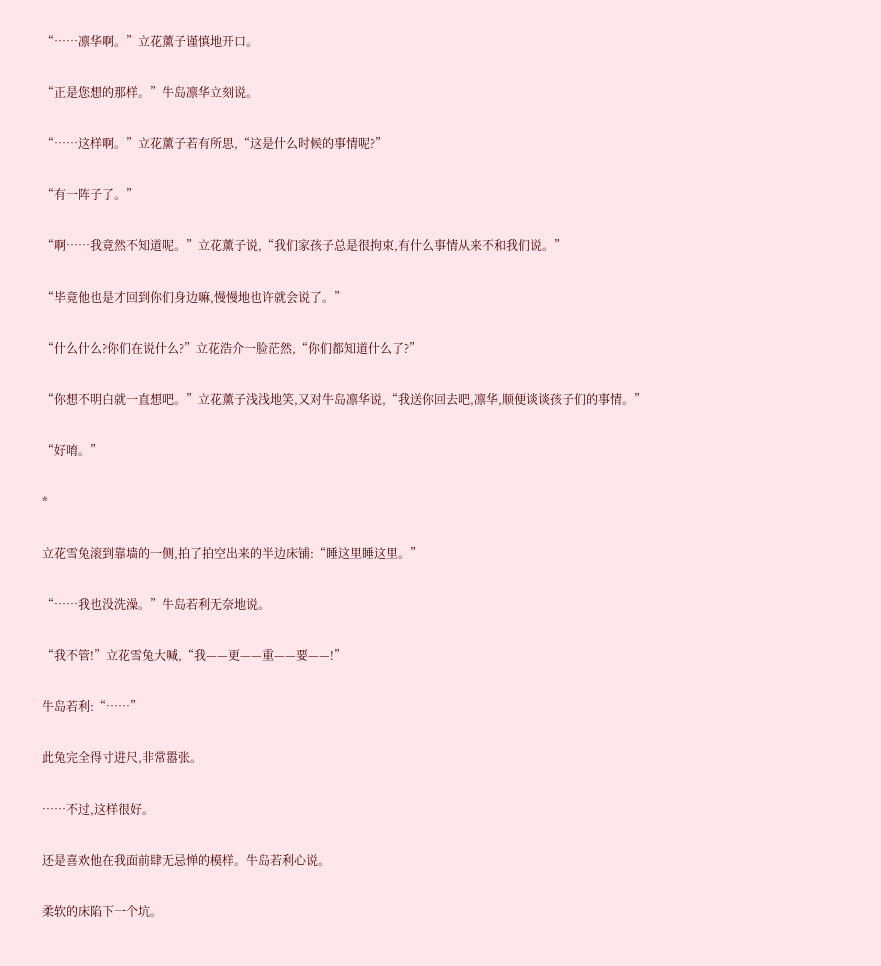“……凛华啊。”立花薰子谨慎地开口。

“正是您想的那样。”牛岛凛华立刻说。

“……这样啊。”立花薰子若有所思,“这是什么时候的事情呢?”

“有一阵子了。”

“啊……我竟然不知道呢。”立花薰子说,“我们家孩子总是很拘束,有什么事情从来不和我们说。”

“毕竟他也是才回到你们身边嘛,慢慢地也许就会说了。”

“什么什么?你们在说什么?”立花浩介一脸茫然,“你们都知道什么了?”

“你想不明白就一直想吧。”立花薰子浅浅地笑,又对牛岛凛华说,“我送你回去吧,凛华,顺便谈谈孩子们的事情。”

“好唷。”

*

立花雪兔滚到靠墙的一侧,拍了拍空出来的半边床铺:“睡这里睡这里。”

“……我也没洗澡。”牛岛若利无奈地说。

“我不管!”立花雪兔大喊,“我——更——重——要——!”

牛岛若利:“……”

此兔完全得寸进尺,非常嚣张。

……不过,这样很好。

还是喜欢他在我面前肆无忌惮的模样。牛岛若利心说。

柔软的床陷下一个坑。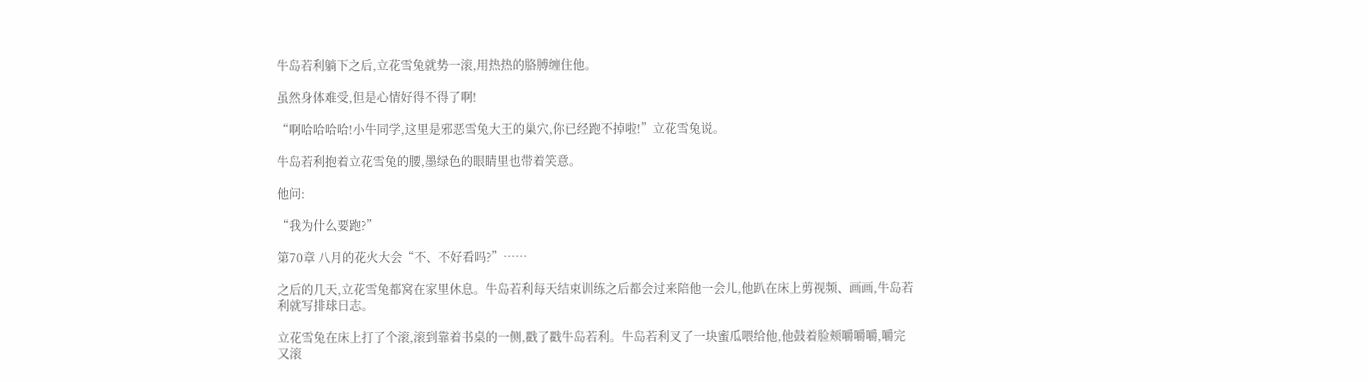牛岛若利躺下之后,立花雪兔就势一滚,用热热的胳膊缠住他。

虽然身体难受,但是心情好得不得了啊!

“啊哈哈哈哈!小牛同学,这里是邪恶雪兔大王的巢穴,你已经跑不掉啦!”立花雪兔说。

牛岛若利抱着立花雪兔的腰,墨绿色的眼睛里也带着笑意。

他问:

“我为什么要跑?”

第70章 八月的花火大会“不、不好看吗?”……

之后的几天,立花雪兔都窝在家里休息。牛岛若利每天结束训练之后都会过来陪他一会儿,他趴在床上剪视频、画画,牛岛若利就写排球日志。

立花雪兔在床上打了个滚,滚到靠着书桌的一侧,戳了戳牛岛若利。牛岛若利叉了一块蜜瓜喂给他,他鼓着脸颊嚼嚼嚼,嚼完又滚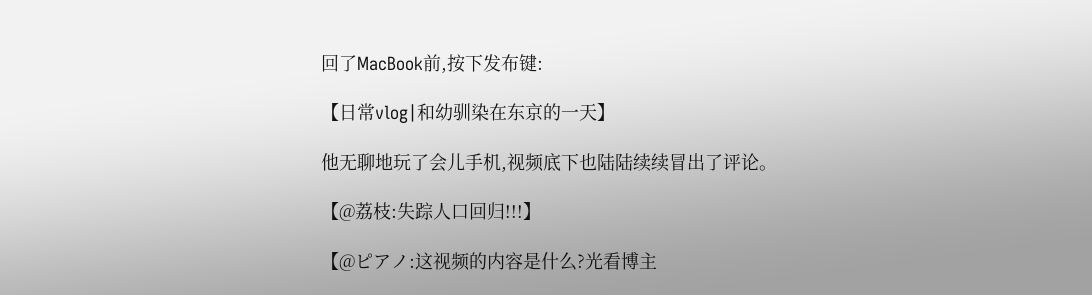回了MacBook前,按下发布键:

【日常vlog|和幼驯染在东京的一天】

他无聊地玩了会儿手机,视频底下也陆陆续续冒出了评论。

【@荔枝:失踪人口回归!!!】

【@ピアノ:这视频的内容是什么?光看博主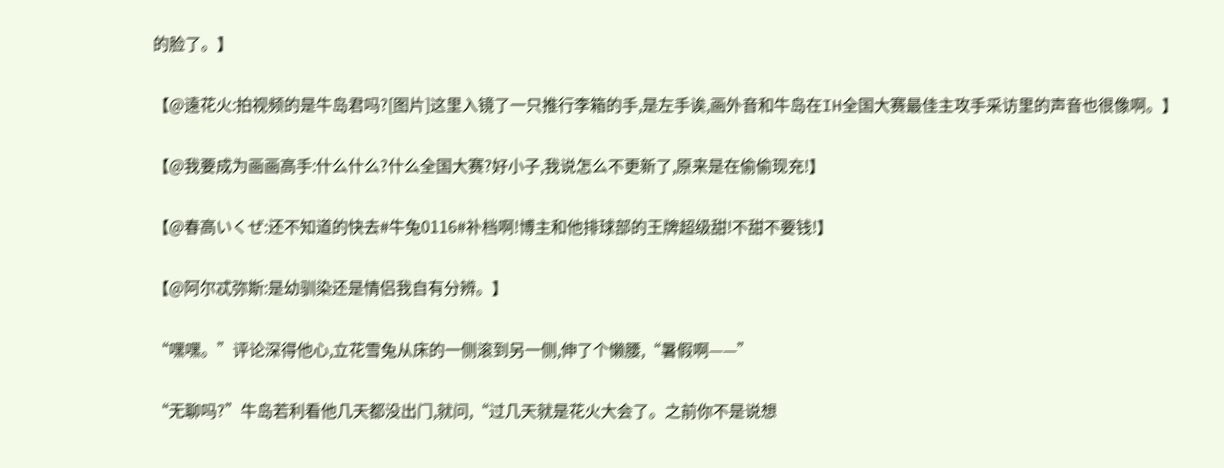的脸了。】

【@遠花火:拍视频的是牛岛君吗?[图片]这里入镜了一只推行李箱的手,是左手诶,画外音和牛岛在IH全国大赛最佳主攻手采访里的声音也很像啊。】

【@我要成为画画高手:什么什么?什么全国大赛?好小子,我说怎么不更新了,原来是在偷偷现充!】

【@春高いくぜ:还不知道的快去#牛兔0116#补档啊!博主和他排球部的王牌超级甜!不甜不要钱!】

【@阿尔忒弥斯:是幼驯染还是情侣我自有分辨。】

“嘿嘿。”评论深得他心,立花雪兔从床的一侧滚到另一侧,伸了个懒腰,“暑假啊——”

“无聊吗?”牛岛若利看他几天都没出门,就问,“过几天就是花火大会了。之前你不是说想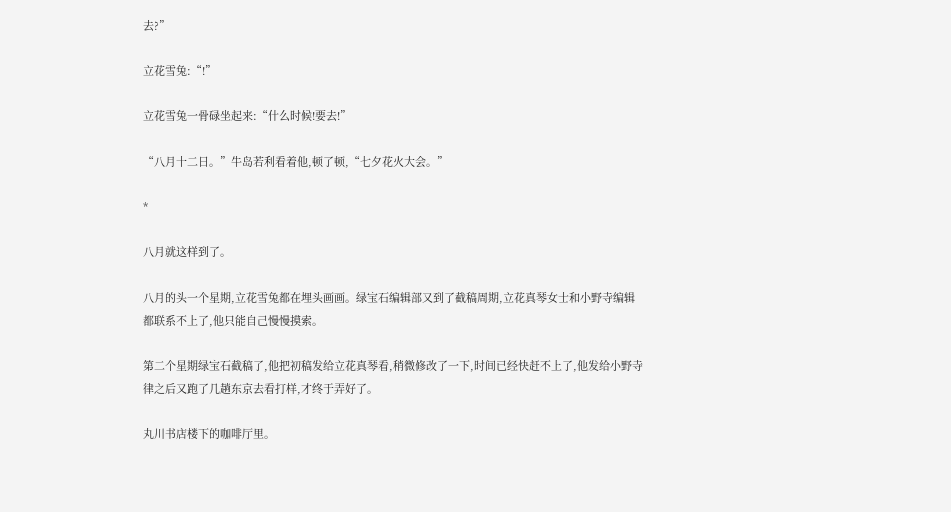去?”

立花雪兔:“!”

立花雪兔一骨碌坐起来:“什么时候!要去!”

“八月十二日。”牛岛若利看着他,顿了顿,“七夕花火大会。”

*

八月就这样到了。

八月的头一个星期,立花雪兔都在埋头画画。绿宝石编辑部又到了截稿周期,立花真琴女士和小野寺编辑都联系不上了,他只能自己慢慢摸索。

第二个星期绿宝石截稿了,他把初稿发给立花真琴看,稍微修改了一下,时间已经快赶不上了,他发给小野寺律之后又跑了几趟东京去看打样,才终于弄好了。

丸川书店楼下的咖啡厅里。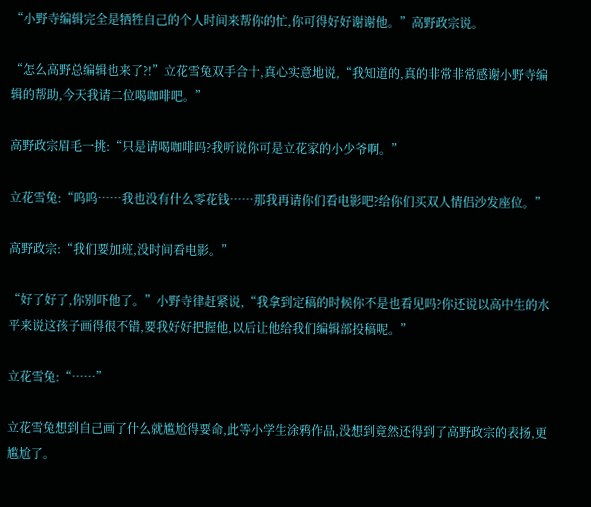“小野寺编辑完全是牺牲自己的个人时间来帮你的忙,你可得好好谢谢他。”高野政宗说。

“怎么高野总编辑也来了?!”立花雪兔双手合十,真心实意地说,“我知道的,真的非常非常感谢小野寺编辑的帮助,今天我请二位喝咖啡吧。”

高野政宗眉毛一挑:“只是请喝咖啡吗?我听说你可是立花家的小少爷啊。”

立花雪兔:“呜呜……我也没有什么零花钱……那我再请你们看电影吧?给你们买双人情侣沙发座位。”

高野政宗:“我们要加班,没时间看电影。”

“好了好了,你别吓他了。”小野寺律赶紧说,“我拿到定稿的时候你不是也看见吗?你还说以高中生的水平来说这孩子画得很不错,要我好好把握他,以后让他给我们编辑部投稿呢。”

立花雪兔:“……”

立花雪兔想到自己画了什么就尴尬得要命,此等小学生涂鸦作品,没想到竟然还得到了高野政宗的表扬,更尴尬了。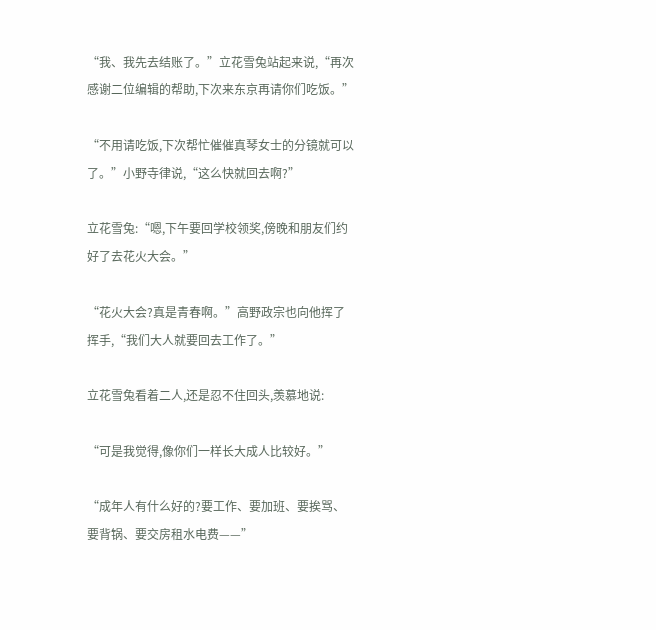“我、我先去结账了。”立花雪兔站起来说,“再次感谢二位编辑的帮助,下次来东京再请你们吃饭。”

“不用请吃饭,下次帮忙催催真琴女士的分镜就可以了。”小野寺律说,“这么快就回去啊?”

立花雪兔:“嗯,下午要回学校领奖,傍晚和朋友们约好了去花火大会。”

“花火大会?真是青春啊。”高野政宗也向他挥了挥手,“我们大人就要回去工作了。”

立花雪兔看着二人,还是忍不住回头,羡慕地说:

“可是我觉得,像你们一样长大成人比较好。”

“成年人有什么好的?要工作、要加班、要挨骂、要背锅、要交房租水电费——”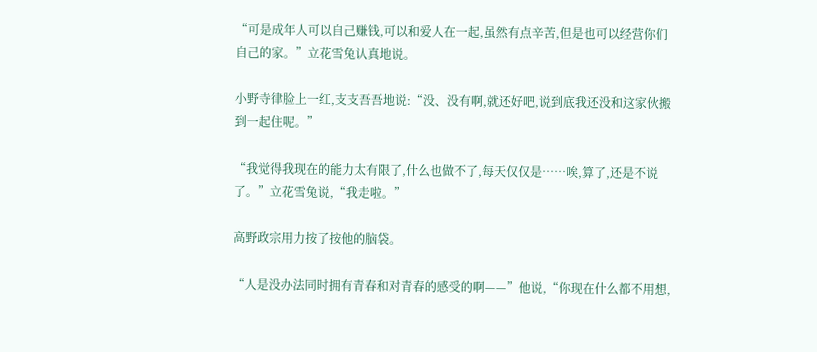“可是成年人可以自己赚钱,可以和爱人在一起,虽然有点辛苦,但是也可以经营你们自己的家。”立花雪兔认真地说。

小野寺律脸上一红,支支吾吾地说:“没、没有啊,就还好吧,说到底我还没和这家伙搬到一起住呢。”

“我觉得我现在的能力太有限了,什么也做不了,每天仅仅是……唉,算了,还是不说了。”立花雪兔说,“我走啦。”

高野政宗用力按了按他的脑袋。

“人是没办法同时拥有青春和对青春的感受的啊——”他说,“你现在什么都不用想,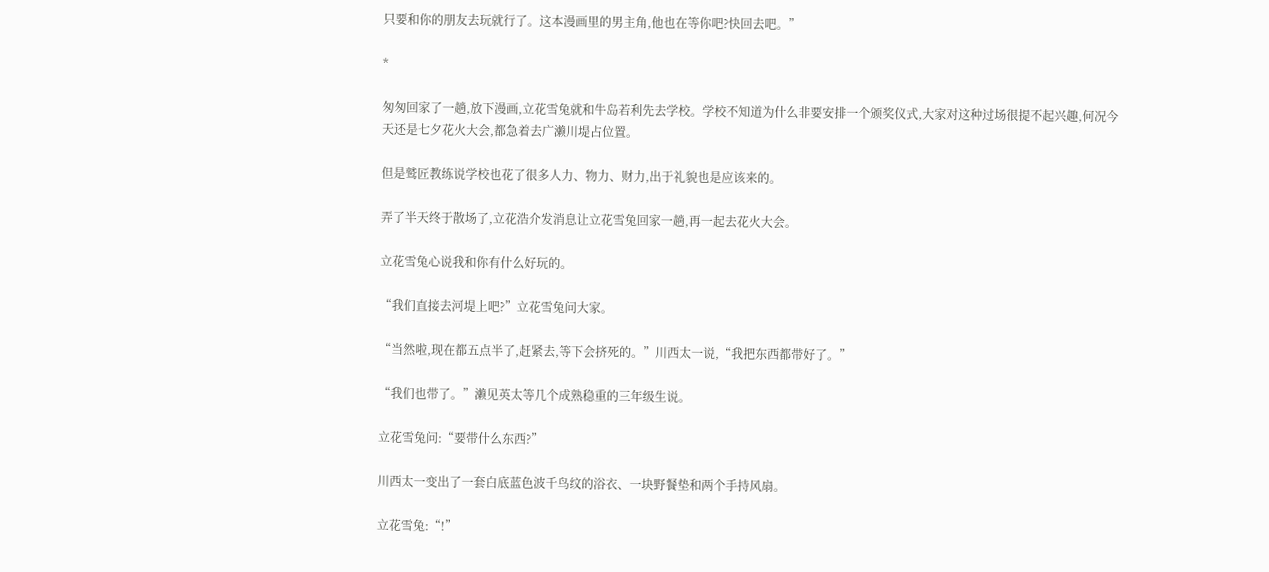只要和你的朋友去玩就行了。这本漫画里的男主角,他也在等你吧?快回去吧。”

*

匆匆回家了一趟,放下漫画,立花雪兔就和牛岛若利先去学校。学校不知道为什么非要安排一个颁奖仪式,大家对这种过场很提不起兴趣,何况今天还是七夕花火大会,都急着去广濑川堤占位置。

但是鹫匠教练说学校也花了很多人力、物力、财力,出于礼貌也是应该来的。

弄了半天终于散场了,立花浩介发消息让立花雪兔回家一趟,再一起去花火大会。

立花雪兔心说我和你有什么好玩的。

“我们直接去河堤上吧?”立花雪兔问大家。

“当然啦,现在都五点半了,赶紧去,等下会挤死的。”川西太一说,“我把东西都带好了。”

“我们也带了。”濑见英太等几个成熟稳重的三年级生说。

立花雪兔问:“要带什么东西?”

川西太一变出了一套白底蓝色波千鸟纹的浴衣、一块野餐垫和两个手持风扇。

立花雪兔:“!”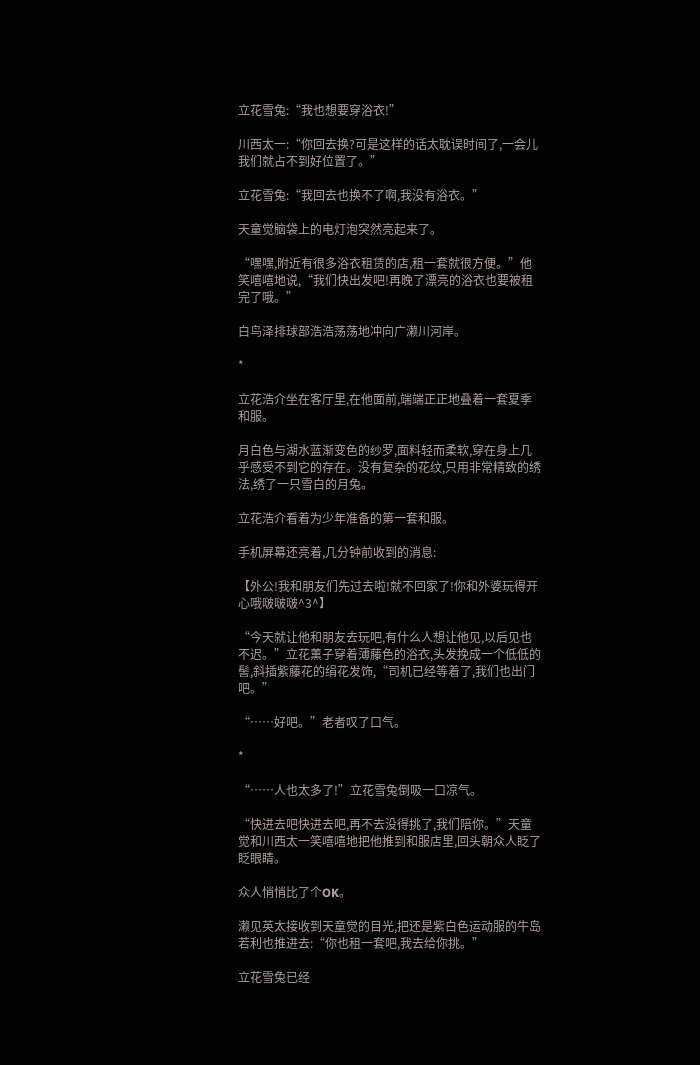立花雪兔:“我也想要穿浴衣!”

川西太一:“你回去换?可是这样的话太耽误时间了,一会儿我们就占不到好位置了。”

立花雪兔:“我回去也换不了啊,我没有浴衣。”

天童觉脑袋上的电灯泡突然亮起来了。

“嘿嘿,附近有很多浴衣租赁的店,租一套就很方便。”他笑嘻嘻地说,“我们快出发吧!再晚了漂亮的浴衣也要被租完了哦。”

白鸟泽排球部浩浩荡荡地冲向广濑川河岸。

*

立花浩介坐在客厅里,在他面前,端端正正地叠着一套夏季和服。

月白色与湖水蓝渐变色的纱罗,面料轻而柔软,穿在身上几乎感受不到它的存在。没有复杂的花纹,只用非常精致的绣法,绣了一只雪白的月兔。

立花浩介看着为少年准备的第一套和服。

手机屏幕还亮着,几分钟前收到的消息:

【外公!我和朋友们先过去啦!就不回家了!你和外婆玩得开心哦啵啵啵^3^】

“今天就让他和朋友去玩吧,有什么人想让他见,以后见也不迟。”立花薰子穿着薄藤色的浴衣,头发挽成一个低低的髻,斜插紫藤花的绢花发饰,“司机已经等着了,我们也出门吧。”

“……好吧。”老者叹了口气。

*

“……人也太多了!”立花雪兔倒吸一口凉气。

“快进去吧快进去吧,再不去没得挑了,我们陪你。”天童觉和川西太一笑嘻嘻地把他推到和服店里,回头朝众人眨了眨眼睛。

众人悄悄比了个OK。

濑见英太接收到天童觉的目光,把还是紫白色运动服的牛岛若利也推进去:“你也租一套吧,我去给你挑。”

立花雪兔已经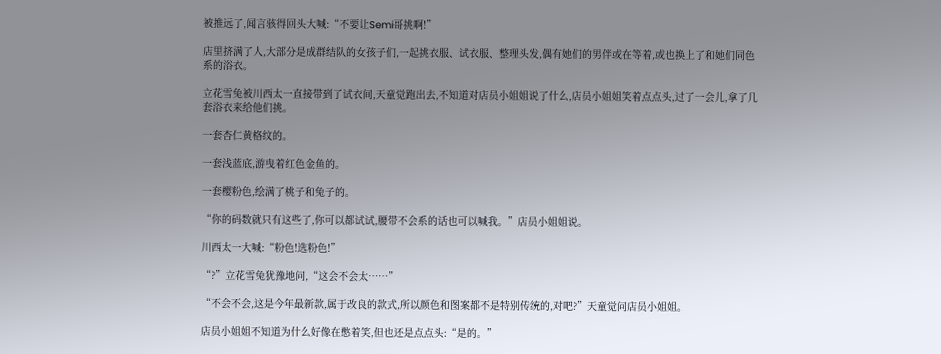被推远了,闻言骇得回头大喊:“不要让Semi哥挑啊!”

店里挤满了人,大部分是成群结队的女孩子们,一起挑衣服、试衣服、整理头发,偶有她们的男伴或在等着,或也换上了和她们同色系的浴衣。

立花雪兔被川西太一直接带到了试衣间,天童觉跑出去,不知道对店员小姐姐说了什么,店员小姐姐笑着点点头,过了一会儿,拿了几套浴衣来给他们挑。

一套杏仁黄格纹的。

一套浅蓝底,游曳着红色金鱼的。

一套樱粉色,绘满了桃子和兔子的。

“你的码数就只有这些了,你可以都试试,腰带不会系的话也可以喊我。”店员小姐姐说。

川西太一大喊:“粉色!选粉色!”

“?”立花雪兔犹豫地问,“这会不会太……”

“不会不会,这是今年最新款,属于改良的款式,所以颜色和图案都不是特别传统的,对吧?”天童觉问店员小姐姐。

店员小姐姐不知道为什么好像在憋着笑,但也还是点点头:“是的。”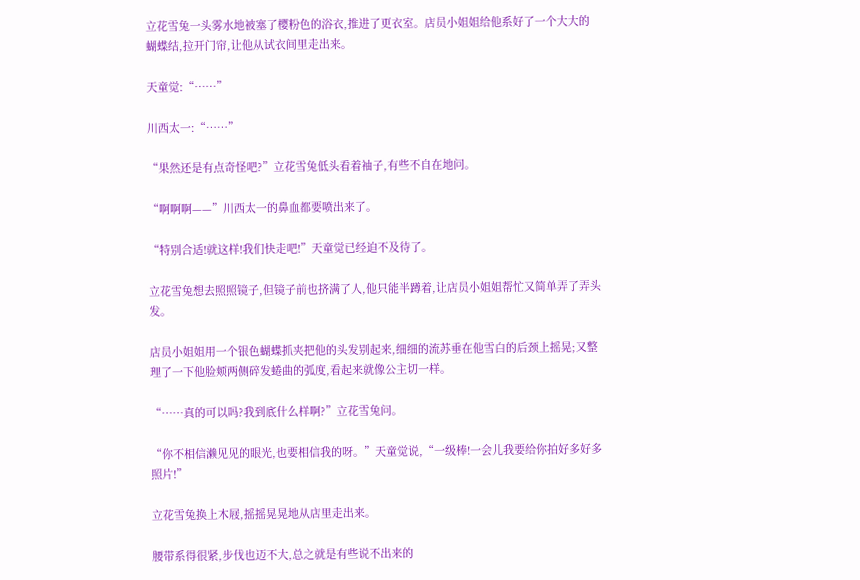立花雪兔一头雾水地被塞了樱粉色的浴衣,推进了更衣室。店员小姐姐给他系好了一个大大的蝴蝶结,拉开门帘,让他从试衣间里走出来。

天童觉:“……”

川西太一:“……”

“果然还是有点奇怪吧?”立花雪兔低头看着袖子,有些不自在地问。

“啊啊啊——”川西太一的鼻血都要喷出来了。

“特别合适!就这样!我们快走吧!”天童觉已经迫不及待了。

立花雪兔想去照照镜子,但镜子前也挤满了人,他只能半蹲着,让店员小姐姐帮忙又简单弄了弄头发。

店员小姐姐用一个银色蝴蝶抓夹把他的头发别起来,细细的流苏垂在他雪白的后颈上摇晃;又整理了一下他脸颊两侧碎发蜷曲的弧度,看起来就像公主切一样。

“……真的可以吗?我到底什么样啊?”立花雪兔问。

“你不相信濑见见的眼光,也要相信我的呀。”天童觉说,“一级棒!一会儿我要给你拍好多好多照片!”

立花雪兔换上木屐,摇摇晃晃地从店里走出来。

腰带系得很紧,步伐也迈不大,总之就是有些说不出来的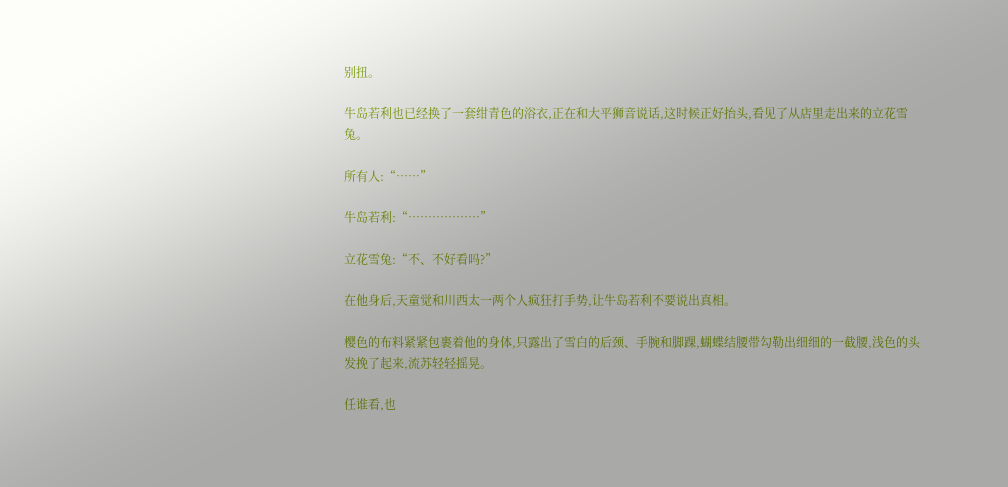别扭。

牛岛若利也已经换了一套绀青色的浴衣,正在和大平狮音说话,这时候正好抬头,看见了从店里走出来的立花雪兔。

所有人:“……”

牛岛若利:“………………”

立花雪兔:“不、不好看吗?”

在他身后,天童觉和川西太一两个人疯狂打手势,让牛岛若利不要说出真相。

樱色的布料紧紧包裹着他的身体,只露出了雪白的后颈、手腕和脚踝,蝴蝶结腰带勾勒出细细的一截腰,浅色的头发挽了起来,流苏轻轻摇晃。

任谁看,也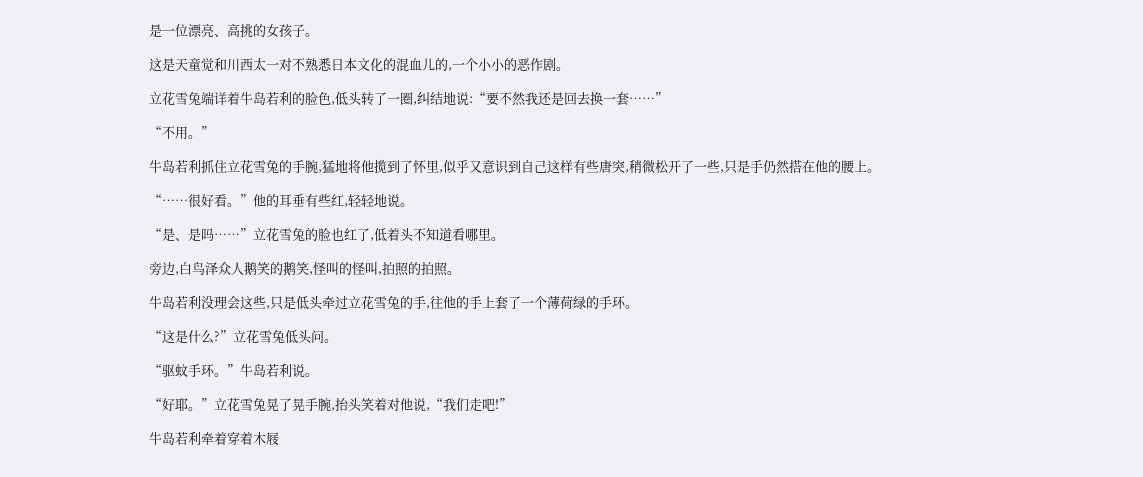是一位漂亮、高挑的女孩子。

这是天童觉和川西太一对不熟悉日本文化的混血儿的,一个小小的恶作剧。

立花雪兔端详着牛岛若利的脸色,低头转了一圈,纠结地说:“要不然我还是回去换一套……”

“不用。”

牛岛若利抓住立花雪兔的手腕,猛地将他揽到了怀里,似乎又意识到自己这样有些唐突,稍微松开了一些,只是手仍然搭在他的腰上。

“……很好看。”他的耳垂有些红,轻轻地说。

“是、是吗……”立花雪兔的脸也红了,低着头不知道看哪里。

旁边,白鸟泽众人鹅笑的鹅笑,怪叫的怪叫,拍照的拍照。

牛岛若利没理会这些,只是低头牵过立花雪兔的手,往他的手上套了一个薄荷绿的手环。

“这是什么?”立花雪兔低头问。

“驱蚊手环。”牛岛若利说。

“好耶。”立花雪兔晃了晃手腕,抬头笑着对他说,“我们走吧!”

牛岛若利牵着穿着木屐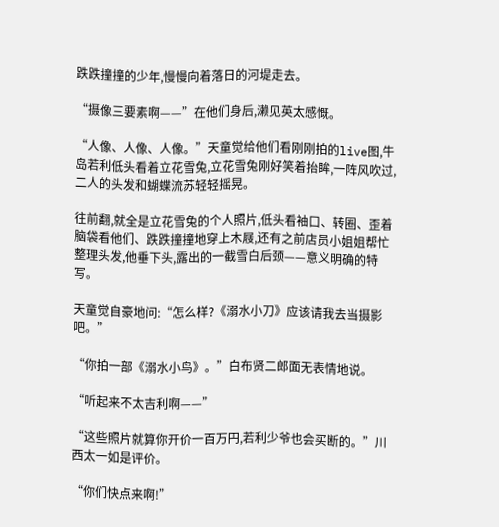跌跌撞撞的少年,慢慢向着落日的河堤走去。

“摄像三要素啊——”在他们身后,濑见英太感慨。

“人像、人像、人像。”天童觉给他们看刚刚拍的live图,牛岛若利低头看着立花雪兔,立花雪兔刚好笑着抬眸,一阵风吹过,二人的头发和蝴蝶流苏轻轻摇晃。

往前翻,就全是立花雪兔的个人照片,低头看袖口、转圈、歪着脑袋看他们、跌跌撞撞地穿上木屐,还有之前店员小姐姐帮忙整理头发,他垂下头,露出的一截雪白后颈——意义明确的特写。

天童觉自豪地问:“怎么样?《溺水小刀》应该请我去当摄影吧。”

“你拍一部《溺水小鸟》。”白布贤二郎面无表情地说。

“听起来不太吉利啊——”

“这些照片就算你开价一百万円,若利少爷也会买断的。”川西太一如是评价。

“你们快点来啊!”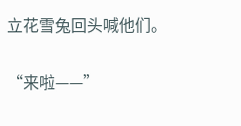立花雪兔回头喊他们。

“来啦——”